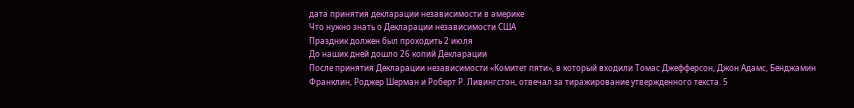дата принятия декларации независимости в америке
Что нужно знать о Декларации независимости США
Праздник должен был проходить 2 июля
До наших дней дошло 26 копий Декларации
После принятия Декларации независимости «Комитет пяти», в который входили Томас Джефферсон, Джон Адамс, Бенджамин Франклин, Роджер Шерман и Роберт Р. Ливингстон, отвечал за тиражирование утвержденного текста. 5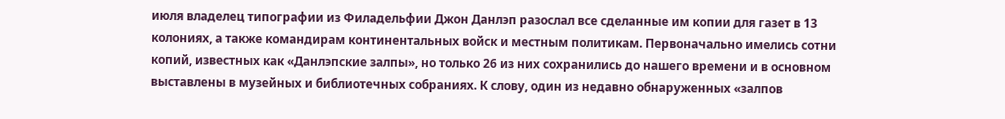июля владелец типографии из Филадельфии Джон Данлэп разослал все сделанные им копии для газет в 13 колониях, а также командирам континентальных войск и местным политикам. Первоначально имелись сотни копий, известных как «Данлэпские залпы», но только 26 из них сохранились до нашего времени и в основном выставлены в музейных и библиотечных собраниях. К слову, один из недавно обнаруженных «залпов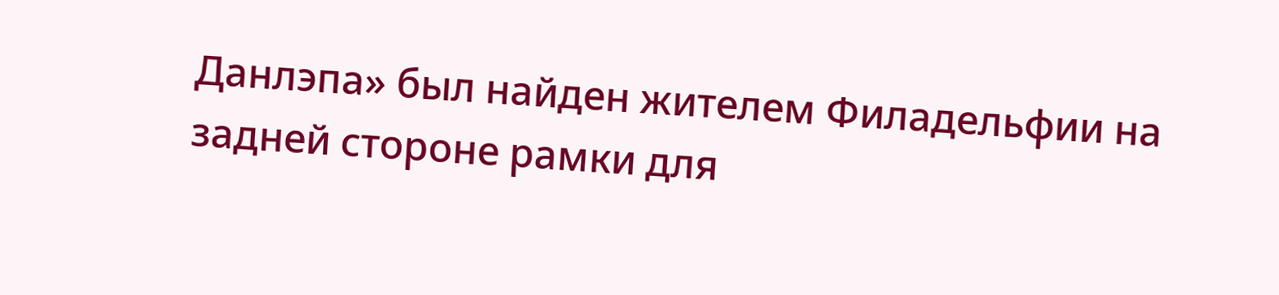Данлэпа» был найден жителем Филадельфии на задней стороне рамки для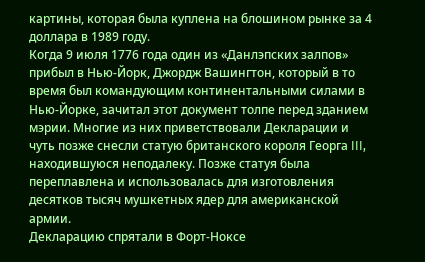картины, которая была куплена на блошином рынке за 4 доллара в 1989 году.
Когда 9 июля 1776 года один из «Данлэпских залпов» прибыл в Нью-Йорк, Джордж Вашингтон, который в то время был командующим континентальными силами в Нью-Йорке, зачитал этот документ толпе перед зданием мэрии. Многие из них приветствовали Декларации и чуть позже снесли статую британского короля Георга III, находившуюся неподалеку. Позже статуя была переплавлена и использовалась для изготовления десятков тысяч мушкетных ядер для американской армии.
Декларацию спрятали в Форт-Ноксе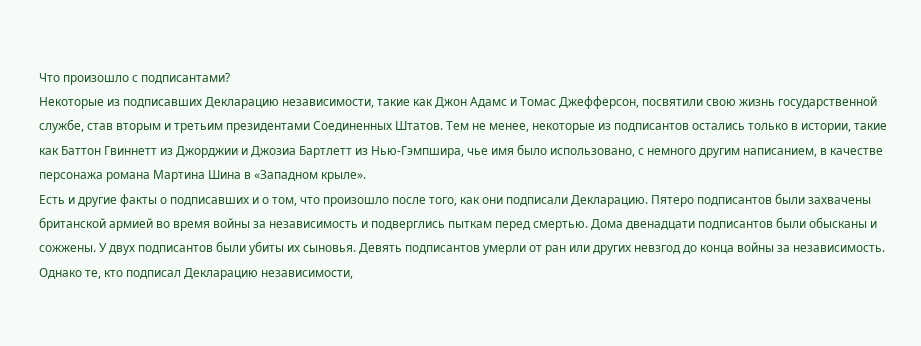Что произошло с подписантами?
Некоторые из подписавших Декларацию независимости, такие как Джон Адамс и Томас Джефферсон, посвятили свою жизнь государственной службе, став вторым и третьим президентами Соединенных Штатов. Тем не менее, некоторые из подписантов остались только в истории, такие как Баттон Гвиннетт из Джорджии и Джозиа Бартлетт из Нью-Гэмпшира, чье имя было использовано, с немного другим написанием, в качестве персонажа романа Мартина Шина в «Западном крыле».
Есть и другие факты о подписавших и о том, что произошло после того, как они подписали Декларацию. Пятеро подписантов были захвачены британской армией во время войны за независимость и подверглись пыткам перед смертью. Дома двенадцати подписантов были обысканы и сожжены. У двух подписантов были убиты их сыновья. Девять подписантов умерли от ран или других невзгод до конца войны за независимость. Однако те, кто подписал Декларацию независимости,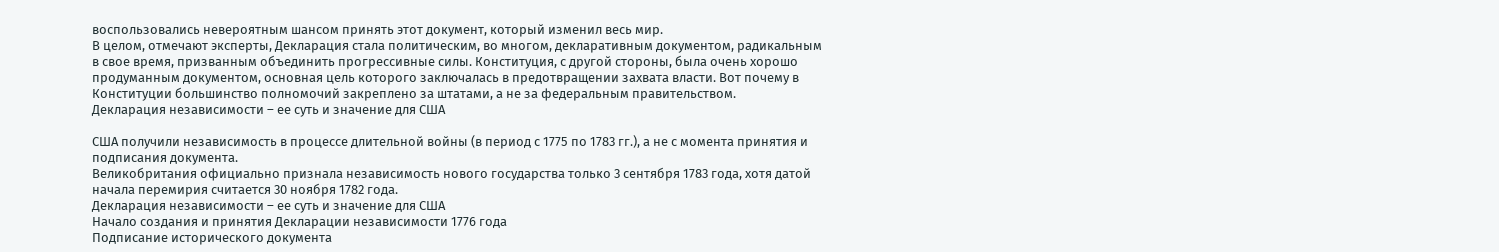воспользовались невероятным шансом принять этот документ, который изменил весь мир.
В целом, отмечают эксперты, Декларация стала политическим, во многом, декларативным документом, радикальным в свое время, призванным объединить прогрессивные силы. Конституция, с другой стороны, была очень хорошо продуманным документом, основная цель которого заключалась в предотвращении захвата власти. Вот почему в Конституции большинство полномочий закреплено за штатами, а не за федеральным правительством.
Декларация независимости – ее суть и значение для США

США получили независимость в процессе длительной войны (в период с 1775 по 1783 гг.), а не с момента принятия и подписания документа.
Великобритания официально признала независимость нового государства только 3 сентября 1783 года, хотя датой начала перемирия считается 30 ноября 1782 года.
Декларация независимости – ее суть и значение для США
Начало создания и принятия Декларации независимости 1776 года
Подписание исторического документа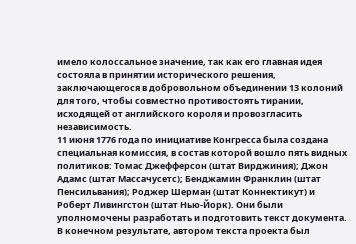имело колоссальное значение, так как его главная идея состояла в принятии исторического решения, заключающегося в добровольном объединении 13 колоний для того, чтобы совместно противостоять тирании, исходящей от английского короля и провозгласить независимость.
11 июня 1776 года по инициативе Конгресса была создана специальная комиссия, в состав которой вошло пять видных политиков: Томас Джефферсон (штат Вирджиния); Джон Адамс (штат Массачусетс); Бенджамин Франклин (штат Пенсильвания); Роджер Шерман (штат Коннектикут) и Роберт Ливингстон (штат Нью-Йорк). Они были уполномочены разработать и подготовить текст документа. В конечном результате, автором текста проекта был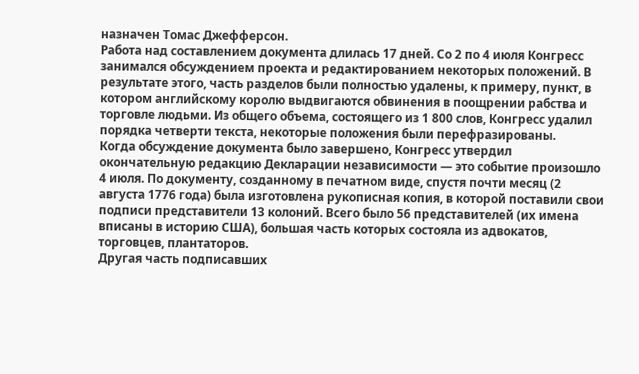назначен Томас Джефферсон.
Работа над составлением документа длилась 17 дней. Со 2 по 4 июля Конгресс занимался обсуждением проекта и редактированием некоторых положений. В результате этого, часть разделов были полностью удалены, к примеру, пункт, в котором английскому королю выдвигаются обвинения в поощрении рабства и торговле людьми. Из общего объема, состоящего из 1 800 слов, Конгресс удалил порядка четверти текста, некоторые положения были перефразированы.
Когда обсуждение документа было завершено, Конгресс утвердил окончательную редакцию Декларации независимости — это событие произошло 4 июля. По документу, созданному в печатном виде, спустя почти месяц (2 августа 1776 года) была изготовлена рукописная копия, в которой поставили свои подписи представители 13 колоний. Всего было 56 представителей (их имена вписаны в историю США), большая часть которых состояла из адвокатов, торговцев, плантаторов.
Другая часть подписавших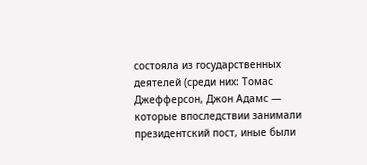состояла из государственных деятелей (среди них: Томас Джефферсон, Джон Адамс — которые впоследствии занимали президентский пост, иные были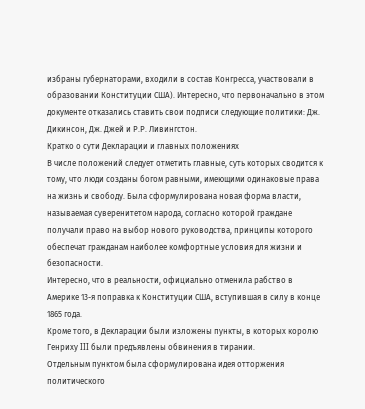избраны губернаторами, входили в состав Конгресса, участвовали в образовании Конституции США). Интересно, что первоначально в этом документе отказались ставить свои подписи следующие политики: Дж. Дикинсон, Дж. Джей и Р.Р. Ливингстон.
Кратко о сути Декларации и главных положениях
В числе положений следует отметить главные, суть которых сводится к тому, что люди созданы богом равными, имеющими одинаковые права на жизнь и свободу. Была сформулирована новая форма власти, называемая суверенитетом народа, согласно которой граждане получали право на выбор нового руководства, принципы которого обеспечат гражданам наиболее комфортные условия для жизни и безопасности.
Интересно, что в реальности, официально отменила рабство в Америке 13-я поправка к Конституции США, вступившая в силу в конце 1865 года.
Кроме того, в Декларации были изложены пункты, в которых королю Генриху III были предъявлены обвинения в тирании.
Отдельным пунктом была сформулирована идея отторжения политического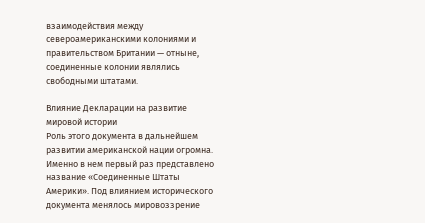взаимодействия между североамериканскими колониями и правительством Британии — отныне, соединенные колонии являлись свободными штатами.

Влияние Декларации на развитие мировой истории
Роль этого документа в дальнейшем развитии американской нации огромна. Именно в нем первый раз представлено название «Соединенные Штаты Америки». Под влиянием исторического документа менялось мировоззрение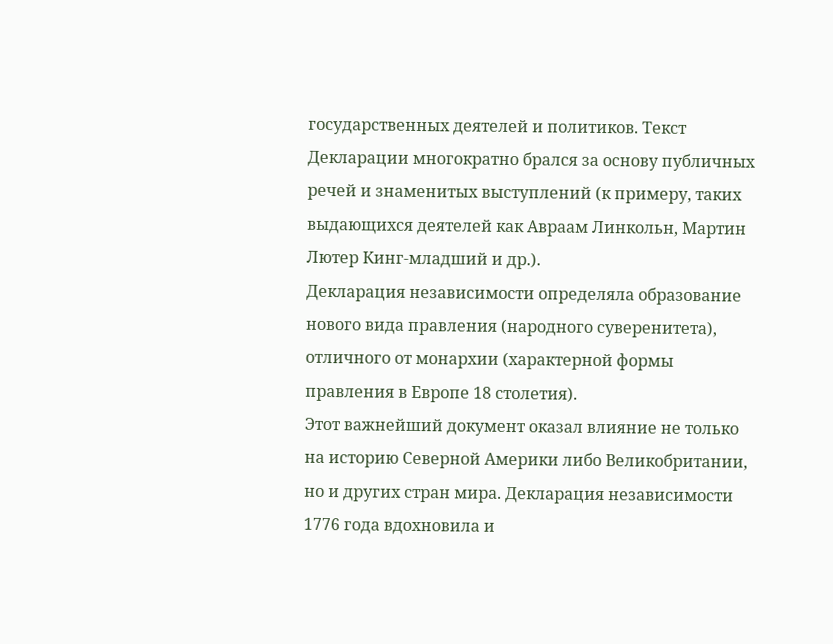государственных деятелей и политиков. Текст Декларации многократно брался за основу публичных речей и знаменитых выступлений (к примеру, таких выдающихся деятелей как Авраам Линкольн, Мартин Лютер Кинг-младший и др.).
Декларация независимости определяла образование нового вида правления (народного суверенитета), отличного от монархии (характерной формы правления в Европе 18 столетия).
Этот важнейший документ оказал влияние не только на историю Северной Америки либо Великобритании, но и других стран мира. Декларация независимости 1776 года вдохновила и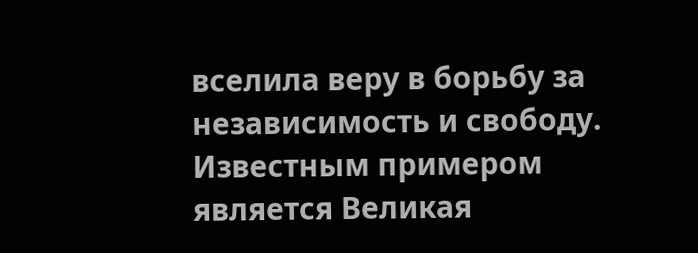вселила веру в борьбу за независимость и свободу. Известным примером является Великая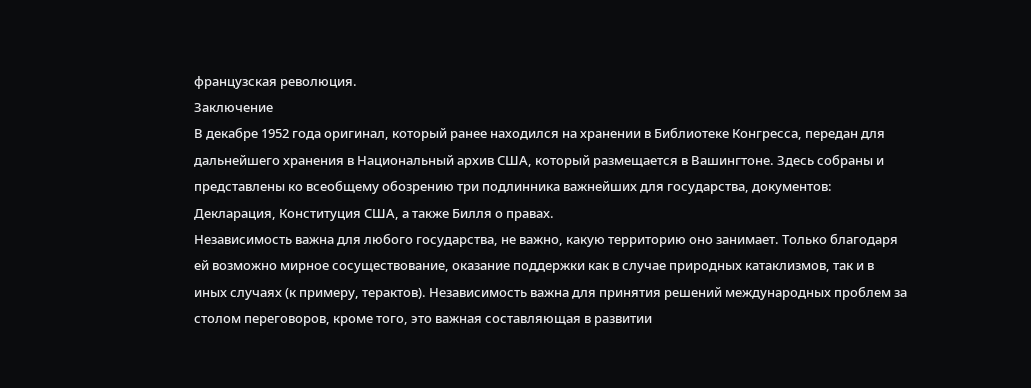французская революция.
Заключение
В декабре 1952 года оригинал, который ранее находился на хранении в Библиотеке Конгресса, передан для дальнейшего хранения в Национальный архив США, который размещается в Вашингтоне. Здесь собраны и представлены ко всеобщему обозрению три подлинника важнейших для государства, документов: Декларация, Конституция США, а также Билля о правах.
Независимость важна для любого государства, не важно, какую территорию оно занимает. Только благодаря ей возможно мирное сосуществование, оказание поддержки как в случае природных катаклизмов, так и в иных случаях (к примеру, терактов). Независимость важна для принятия решений международных проблем за столом переговоров, кроме того, это важная составляющая в развитии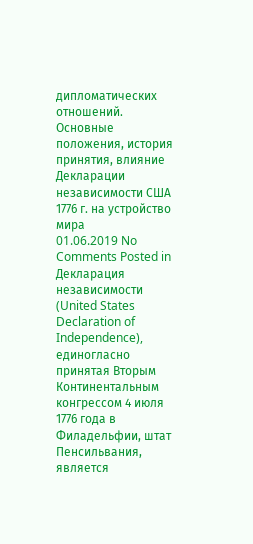дипломатических отношений.
Основные положения, история принятия, влияние Декларации независимости США 1776 г. на устройство мира
01.06.2019 No Comments Posted in
Декларация независимости (United States Declaration of Independence), единогласно принятая Вторым Континентальным конгрессом 4 июля 1776 года в Филадельфии, штат Пенсильвания, является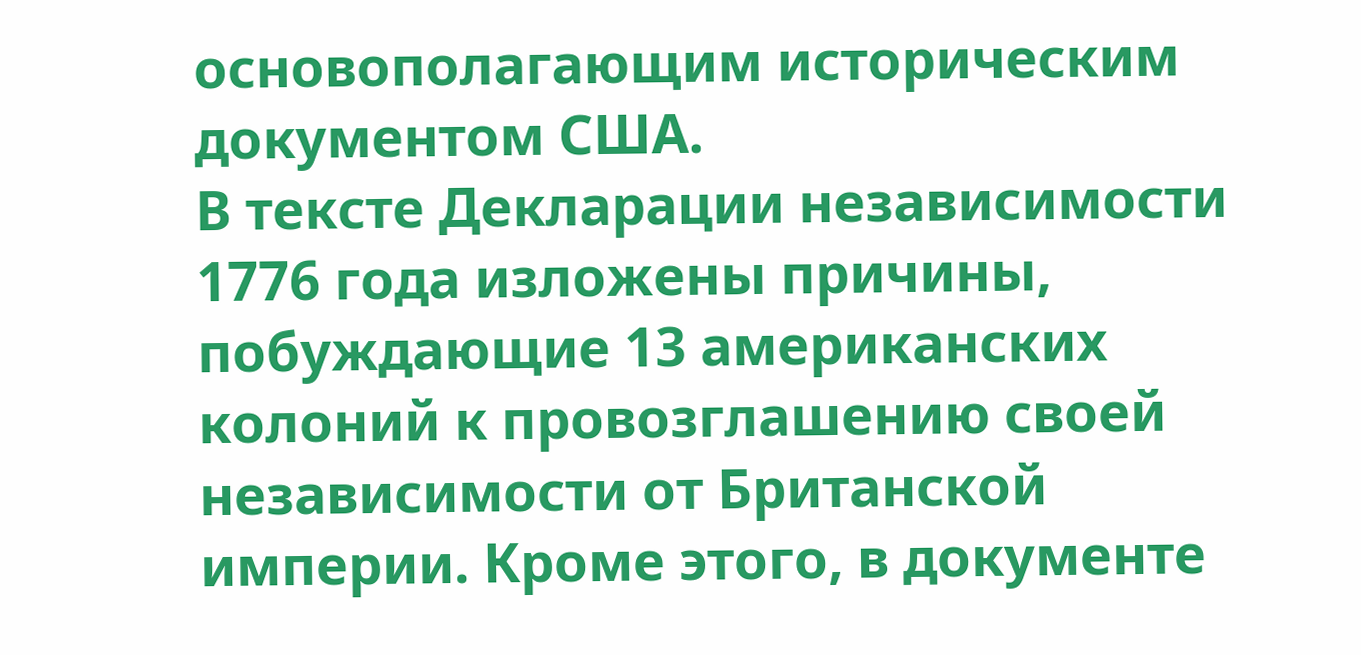основополагающим историческим документом США.
В тексте Декларации независимости 1776 года изложены причины, побуждающие 13 американских колоний к провозглашению своей независимости от Британской империи. Кроме этого, в документе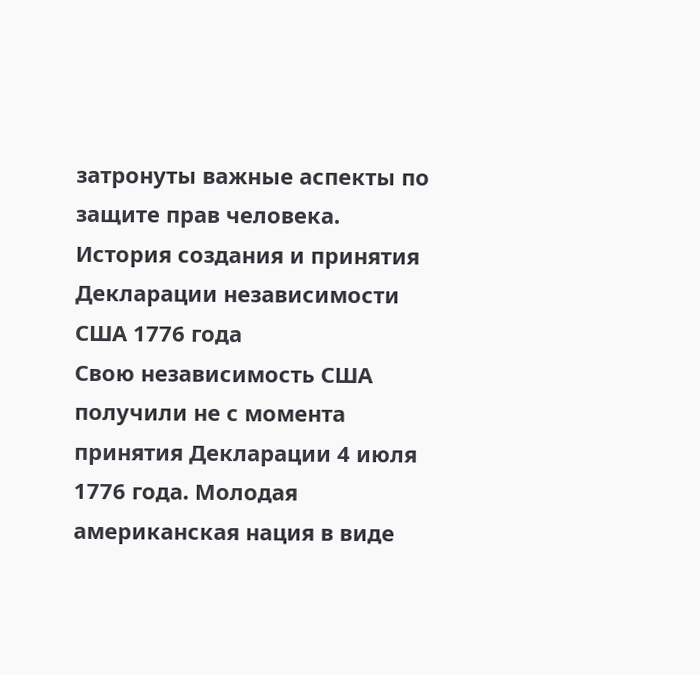затронуты важные аспекты по защите прав человека.
История создания и принятия Декларации независимости США 1776 года
Свою независимость США получили не с момента принятия Декларации 4 июля 1776 года. Молодая американская нация в виде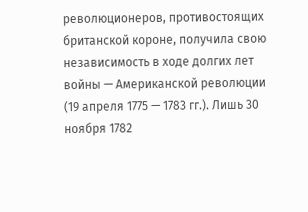революционеров, противостоящих британской короне, получила свою независимость в ходе долгих лет войны — Американской революции (19 апреля 1775 — 1783 гг.). Лишь 30 ноября 1782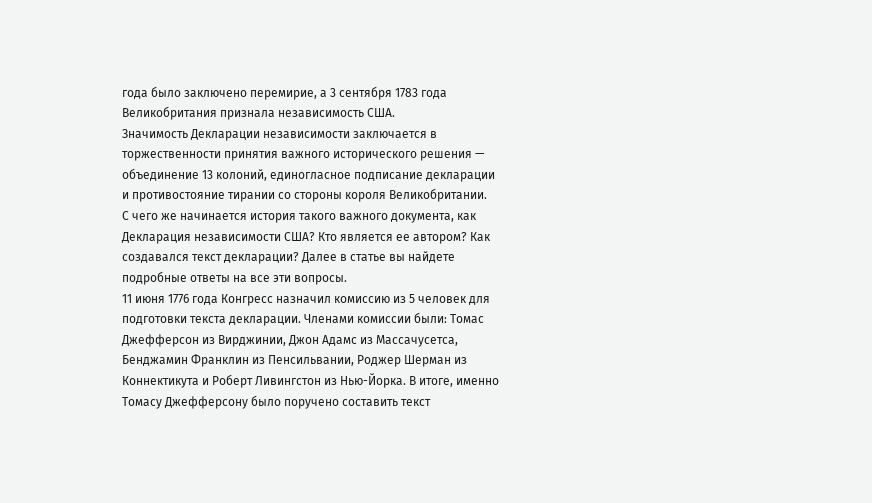года было заключено перемирие, а 3 сентября 1783 года Великобритания признала независимость США.
Значимость Декларации независимости заключается в торжественности принятия важного исторического решения — объединение 13 колоний, единогласное подписание декларации и противостояние тирании со стороны короля Великобритании.
С чего же начинается история такого важного документа, как Декларация независимости США? Кто является ее автором? Как создавался текст декларации? Далее в статье вы найдете подробные ответы на все эти вопросы.
11 июня 1776 года Конгресс назначил комиссию из 5 человек для подготовки текста декларации. Членами комиссии были: Томас Джефферсон из Вирджинии, Джон Адамс из Массачусетса, Бенджамин Франклин из Пенсильвании, Роджер Шерман из Коннектикута и Роберт Ливингстон из Нью-Йорка. В итоге, именно Томасу Джефферсону было поручено составить текст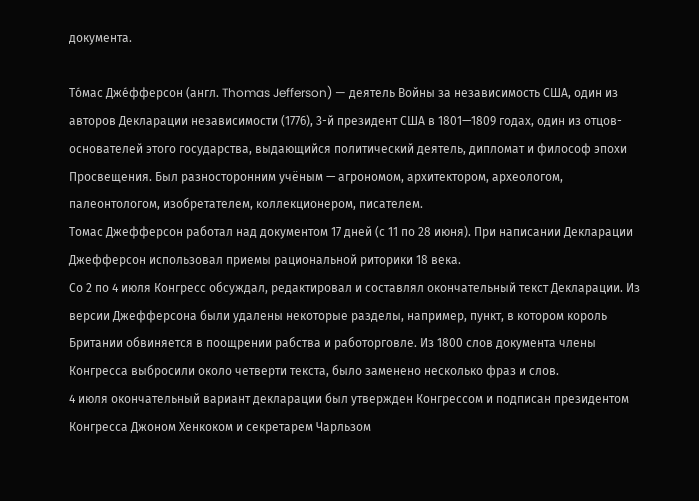документа.

То́мас Дже́фферсон (англ. Thomas Jefferson) — деятель Войны за независимость США, один из авторов Декларации независимости (1776), 3-й президент США в 1801—1809 годах, один из отцов-основателей этого государства, выдающийся политический деятель, дипломат и философ эпохи Просвещения. Был разносторонним учёным — агрономом, архитектором, археологом, палеонтологом, изобретателем, коллекционером, писателем.
Томас Джефферсон работал над документом 17 дней (с 11 по 28 июня). При написании Декларации Джефферсон использовал приемы рациональной риторики 18 века.
Со 2 по 4 июля Конгресс обсуждал, редактировал и составлял окончательный текст Декларации. Из версии Джефферсона были удалены некоторые разделы, например, пункт, в котором король Британии обвиняется в поощрении рабства и работорговле. Из 1800 слов документа члены Конгресса выбросили около четверти текста, было заменено несколько фраз и слов.
4 июля окончательный вариант декларации был утвержден Конгрессом и подписан президентом Конгресса Джоном Хенкоком и секретарем Чарльзом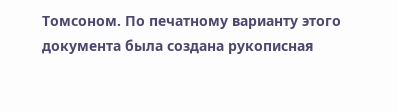Томсоном. По печатному варианту этого документа была создана рукописная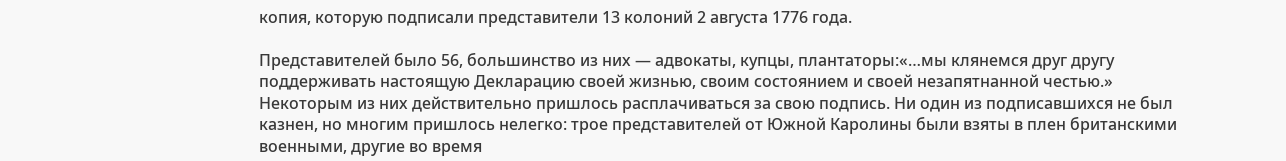копия, которую подписали представители 13 колоний 2 августа 1776 года.

Представителей было 56, большинство из них — адвокаты, купцы, плантаторы:«…мы клянемся друг другу поддерживать настоящую Декларацию своей жизнью, своим состоянием и своей незапятнанной честью.»
Некоторым из них действительно пришлось расплачиваться за свою подпись. Ни один из подписавшихся не был казнен, но многим пришлось нелегко: трое представителей от Южной Каролины были взяты в плен британскими военными, другие во время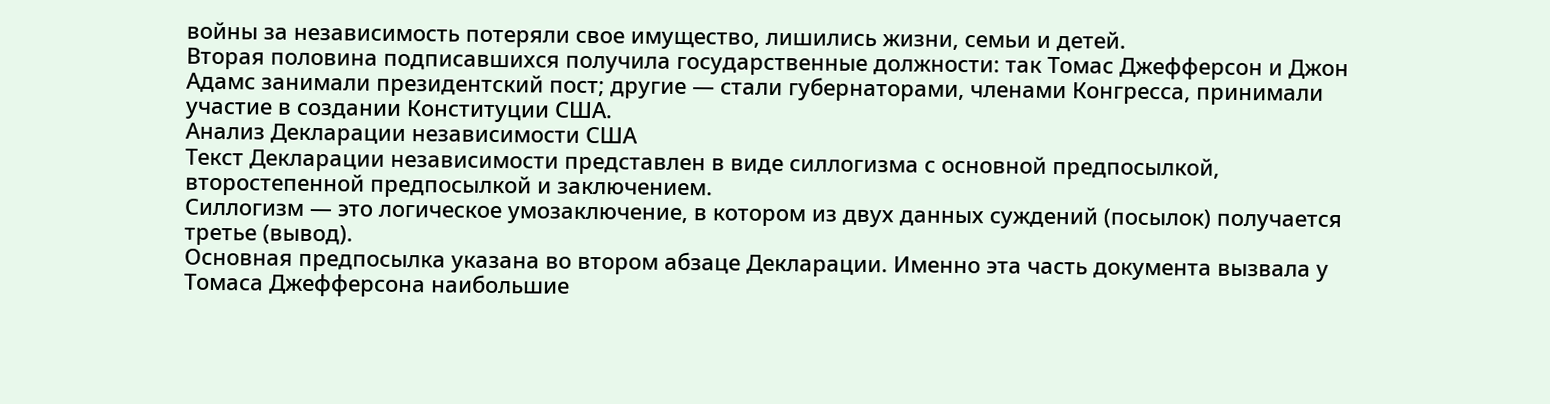войны за независимость потеряли свое имущество, лишились жизни, семьи и детей.
Вторая половина подписавшихся получила государственные должности: так Томас Джефферсон и Джон Адамс занимали президентский пост; другие — стали губернаторами, членами Конгресса, принимали участие в создании Конституции США.
Анализ Декларации независимости США
Текст Декларации независимости представлен в виде силлогизма с основной предпосылкой, второстепенной предпосылкой и заключением.
Силлогизм — это логическое умозаключение, в котором из двух данных суждений (посылок) получается третье (вывод).
Основная предпосылка указана во втором абзаце Декларации. Именно эта часть документа вызвала у Томаса Джефферсона наибольшие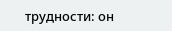трудности: он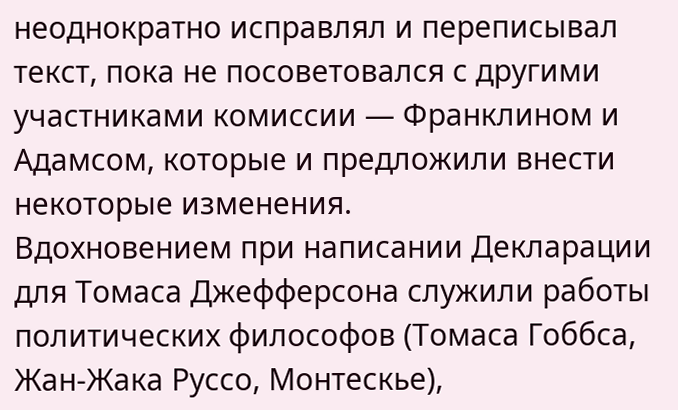неоднократно исправлял и переписывал текст, пока не посоветовался с другими участниками комиссии — Франклином и Адамсом, которые и предложили внести некоторые изменения.
Вдохновением при написании Декларации для Томаса Джефферсона служили работы политических философов (Томаса Гоббса, Жан-Жака Руссо, Монтескье),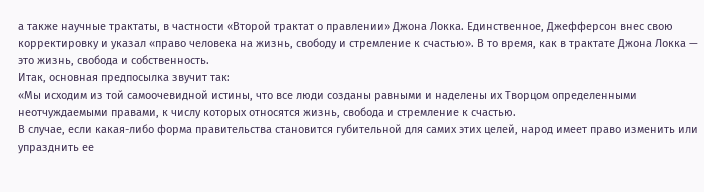а также научные трактаты, в частности «Второй трактат о правлении» Джона Локка. Единственное, Джефферсон внес свою корректировку и указал «право человека на жизнь, свободу и стремление к счастью». В то время, как в трактате Джона Локка — это жизнь, свобода и собственность.
Итак, основная предпосылка звучит так:
«Мы исходим из той самоочевидной истины, что все люди созданы равными и наделены их Творцом определенными неотчуждаемыми правами, к числу которых относятся жизнь, свобода и стремление к счастью.
В случае, если какая-либо форма правительства становится губительной для самих этих целей, народ имеет право изменить или упразднить ее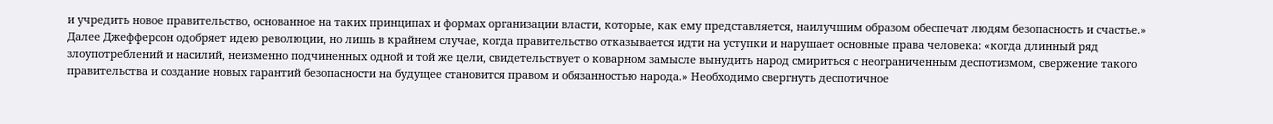и учредить новое правительство, основанное на таких принципах и формах организации власти, которые, как ему представляется, наилучшим образом обеспечат людям безопасность и счастье.»
Далее Джефферсон одобряет идею революции, но лишь в крайнем случае, когда правительство отказывается идти на уступки и нарушает основные права человека: «когда длинный ряд злоупотреблений и насилий, неизменно подчиненных одной и той же цели, свидетельствует о коварном замысле вынудить народ смириться с неограниченным деспотизмом, свержение такого правительства и создание новых гарантий безопасности на будущее становится правом и обязанностью народа.» Необходимо свергнуть деспотичное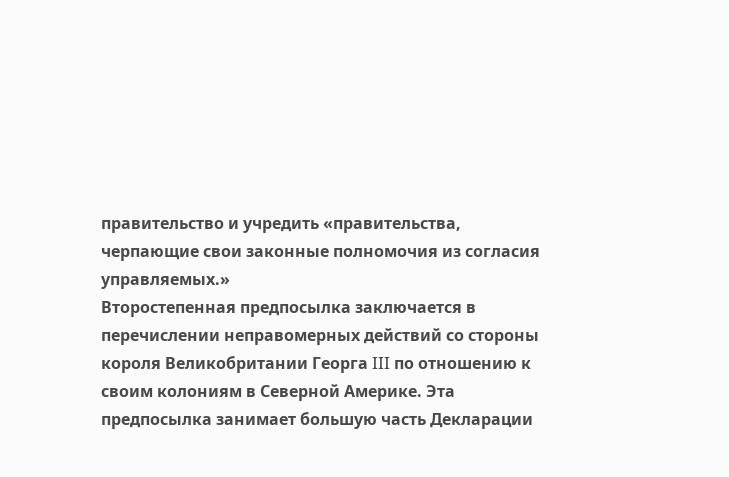правительство и учредить «правительства, черпающие свои законные полномочия из согласия управляемых.»
Второстепенная предпосылка заключается в перечислении неправомерных действий со стороны короля Великобритании Георга III по отношению к своим колониям в Северной Америке. Эта предпосылка занимает большую часть Декларации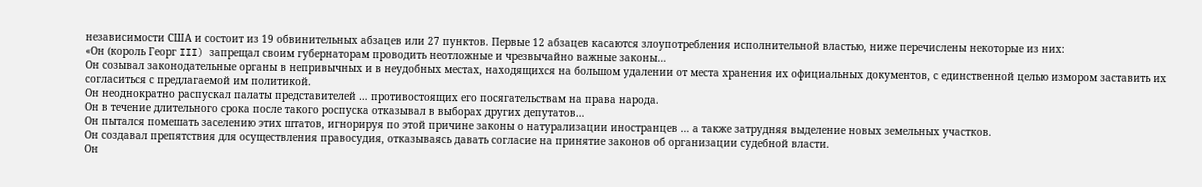независимости США и состоит из 19 обвинительных абзацев или 27 пунктов. Первые 12 абзацев касаются злоупотребления исполнительной властью, ниже перечислены некоторые из них:
«Он (король Георг III) запрещал своим губернаторам проводить неотложные и чрезвычайно важные законы…
Он созывал законодательные органы в непривычных и в неудобных местах, находящихся на большом удалении от места хранения их официальных документов, с единственной целью измором заставить их согласиться с предлагаемой им политикой.
Он неоднократно распускал палаты представителей … противостоящих его посягательствам на права народа.
Он в течение длительного срока после такого роспуска отказывал в выборах других депутатов…
Он пытался помешать заселению этих штатов, игнорируя по этой причине законы о натурализации иностранцев … а также затрудняя выделение новых земельных участков.
Он создавал препятствия для осуществления правосудия, отказываясь давать согласие на принятие законов об организации судебной власти.
Он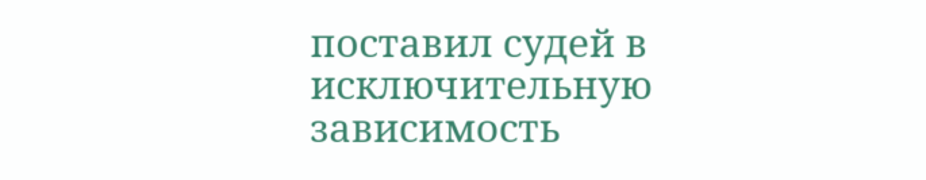поставил судей в исключительную зависимость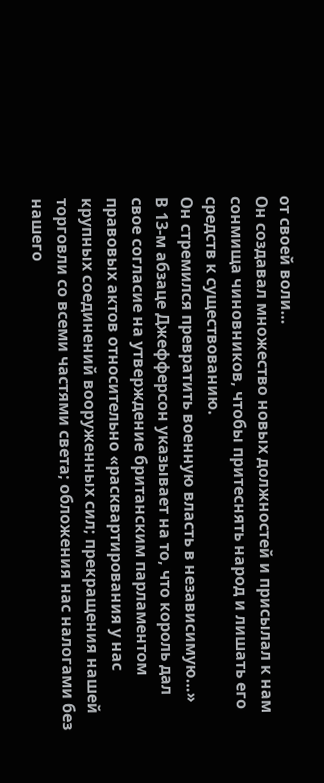от своей воли…
Он создавал множество новых должностей и присылал к нам сонмища чиновников, чтобы притеснять народ и лишать его средств к существованию.
Он стремился превратить военную власть в независимую…»
В 13-м абзаце Джефферсон указывает на то, что король дал свое согласие на утверждение британским парламентом правовых актов относительно «расквартирования у нас крупных соединений вооруженных сил; прекращения нашей торговли со всеми частями света; обложения нас налогами без нашего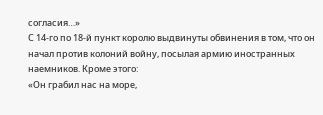согласия…»
С 14-го по 18-й пункт королю выдвинуты обвинения в том, что он начал против колоний войну, посылая армию иностранных наемников. Кроме этого:
«Он грабил нас на море,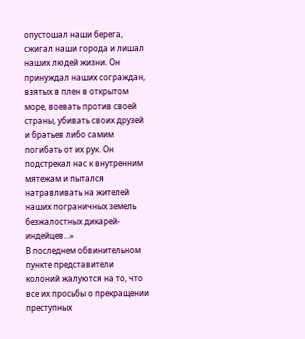опустошал наши берега, сжигал наши города и лишал наших людей жизни. Он принуждал наших сограждан, взятых в плен в открытом море, воевать против своей страны, убивать своих друзей и братьев либо самим погибать от их рук. Он подстрекал нас к внутренним мятежам и пытался натравливать на жителей наших пограничных земель безжалостных дикарей-индейцев…»
В последнем обвинительном пункте представители колоний жалуются на то, что все их просьбы о прекращении преступных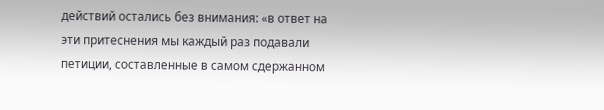действий остались без внимания: «в ответ на эти притеснения мы каждый раз подавали петиции, составленные в самом сдержанном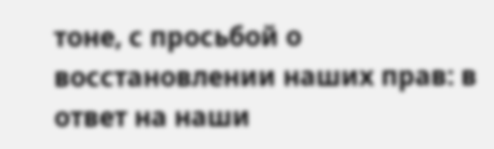тоне, с просьбой о восстановлении наших прав: в ответ на наши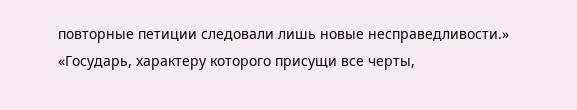повторные петиции следовали лишь новые несправедливости.»
«Государь, характеру которого присущи все черты,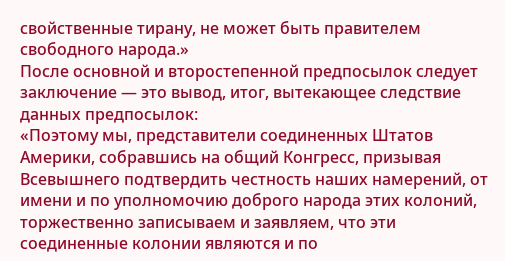свойственные тирану, не может быть правителем свободного народа.»
После основной и второстепенной предпосылок следует заключение — это вывод, итог, вытекающее следствие данных предпосылок:
«Поэтому мы, представители соединенных Штатов Америки, собравшись на общий Конгресс, призывая Всевышнего подтвердить честность наших намерений, от имени и по уполномочию доброго народа этих колоний, торжественно записываем и заявляем, что эти соединенные колонии являются и по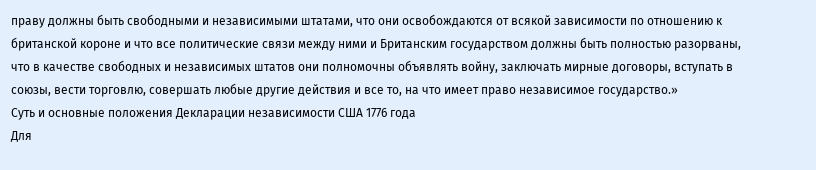праву должны быть свободными и независимыми штатами, что они освобождаются от всякой зависимости по отношению к британской короне и что все политические связи между ними и Британским государством должны быть полностью разорваны, что в качестве свободных и независимых штатов они полномочны объявлять войну, заключать мирные договоры, вступать в союзы, вести торговлю, совершать любые другие действия и все то, на что имеет право независимое государство.»
Суть и основные положения Декларации независимости США 1776 года
Для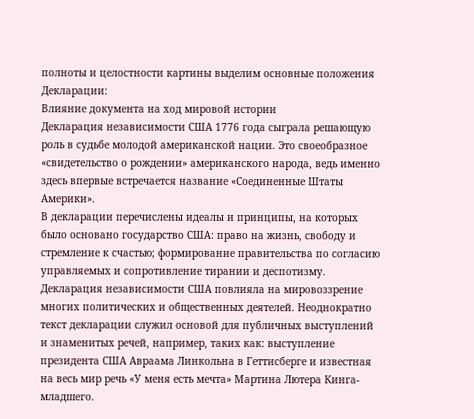полноты и целостности картины выделим основные положения Декларации:
Влияние документа на ход мировой истории
Декларация независимости США 1776 года сыграла решающую роль в судьбе молодой американской нации. Это своеобразное «свидетельство о рождении» американского народа, ведь именно здесь впервые встречается название «Соединенные Штаты Америки».
В декларации перечислены идеалы и принципы, на которых было основано государство США: право на жизнь, свободу и стремление к счастью; формирование правительства по согласию управляемых и сопротивление тирании и деспотизму.
Декларация независимости США повлияла на мировоззрение многих политических и общественных деятелей. Неоднократно текст декларации служил основой для публичных выступлений и знаменитых речей, например, таких как: выступление президента США Авраама Линкольна в Геттисберге и известная на весь мир речь «У меня есть мечта» Мартина Лютера Кинга-младшего.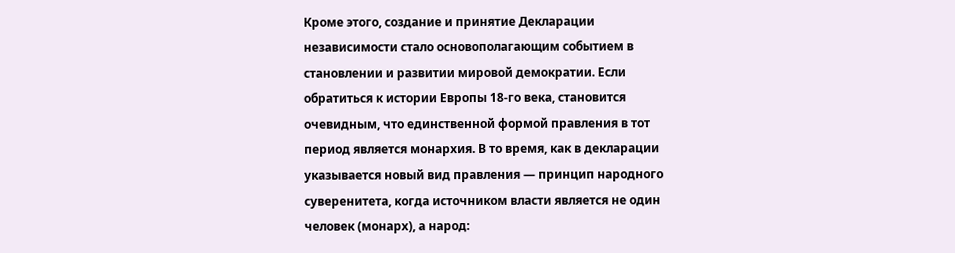Кроме этого, создание и принятие Декларации независимости стало основополагающим событием в становлении и развитии мировой демократии. Если обратиться к истории Европы 18-го века, становится очевидным, что единственной формой правления в тот период является монархия. В то время, как в декларации указывается новый вид правления — принцип народного суверенитета, когда источником власти является не один человек (монарх), а народ: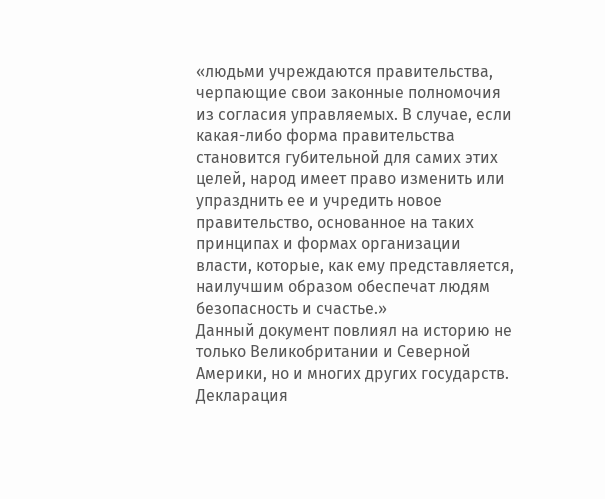«людьми учреждаются правительства, черпающие свои законные полномочия из согласия управляемых. В случае, если какая-либо форма правительства становится губительной для самих этих целей, народ имеет право изменить или упразднить ее и учредить новое правительство, основанное на таких принципах и формах организации власти, которые, как ему представляется, наилучшим образом обеспечат людям безопасность и счастье.»
Данный документ повлиял на историю не только Великобритании и Северной Америки, но и многих других государств. Декларация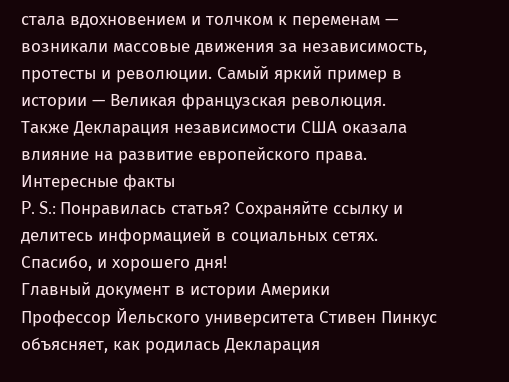стала вдохновением и толчком к переменам — возникали массовые движения за независимость, протесты и революции. Самый яркий пример в истории — Великая французская революция.
Также Декларация независимости США оказала влияние на развитие европейского права.
Интересные факты
P. S.: Понравилась статья? Сохраняйте ссылку и делитесь информацией в социальных сетях. Спасибо, и хорошего дня!
Главный документ в истории Америки
Профессор Йельского университета Стивен Пинкус объясняет, как родилась Декларация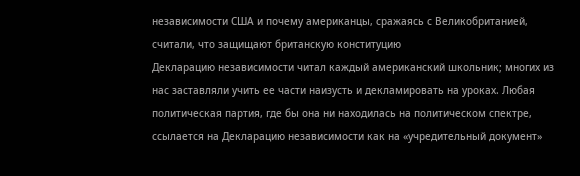независимости США и почему американцы, сражаясь с Великобританией, считали, что защищают британскую конституцию
Декларацию независимости читал каждый американский школьник; многих из нас заставляли учить ее части наизусть и декламировать на уроках. Любая политическая партия, где бы она ни находилась на политическом спектре, ссылается на Декларацию независимости как на «учредительный документ»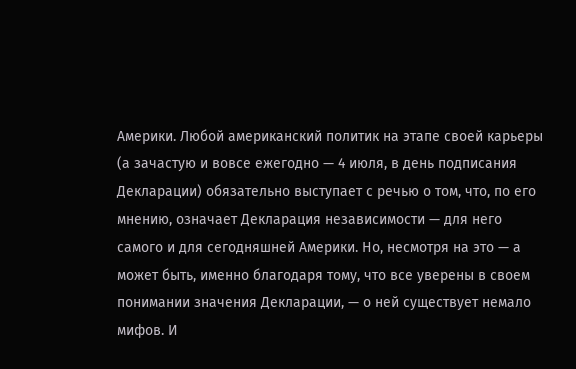Америки. Любой американский политик на этапе своей карьеры (а зачастую и вовсе ежегодно — 4 июля, в день подписания Декларации) обязательно выступает с речью о том, что, по его мнению, означает Декларация независимости — для него самого и для сегодняшней Америки. Но, несмотря на это — а может быть, именно благодаря тому, что все уверены в своем понимании значения Декларации, — о ней существует немало мифов. И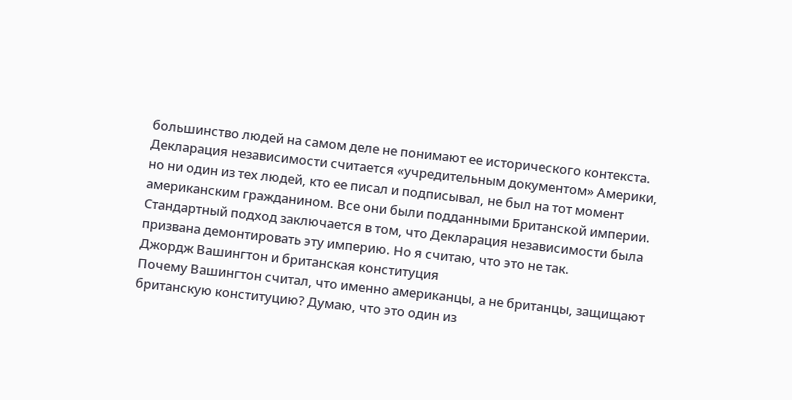большинство людей на самом деле не понимают ее исторического контекста. Декларация независимости считается «учредительным документом» Америки, но ни один из тех людей, кто ее писал и подписывал, не был на тот момент американским гражданином. Все они были подданными Британской империи. Стандартный подход заключается в том, что Декларация независимости была призвана демонтировать эту империю. Но я считаю, что это не так.
Джордж Вашингтон и британская конституция
Почему Вашингтон считал, что именно американцы, а не британцы, защищают британскую конституцию? Думаю, что это один из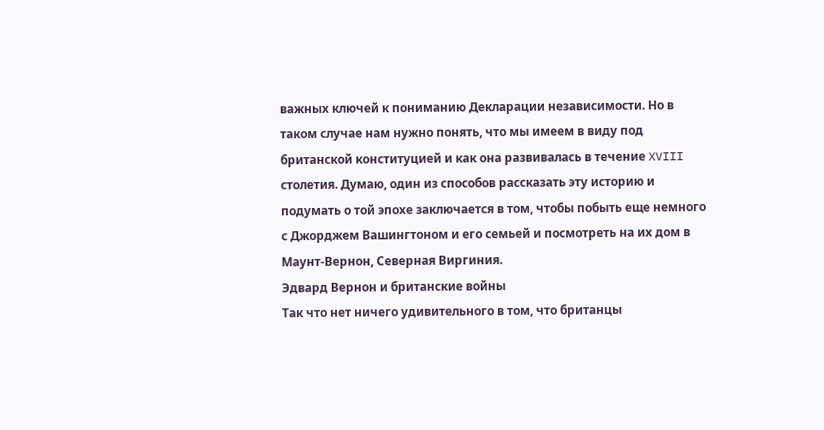важных ключей к пониманию Декларации независимости. Но в таком случае нам нужно понять, что мы имеем в виду под британской конституцией и как она развивалась в течение XVIII столетия. Думаю, один из способов рассказать эту историю и подумать о той эпохе заключается в том, чтобы побыть еще немного с Джорджем Вашингтоном и его семьей и посмотреть на их дом в Маунт-Вернон, Северная Виргиния.
Эдвард Вернон и британские войны
Так что нет ничего удивительного в том, что британцы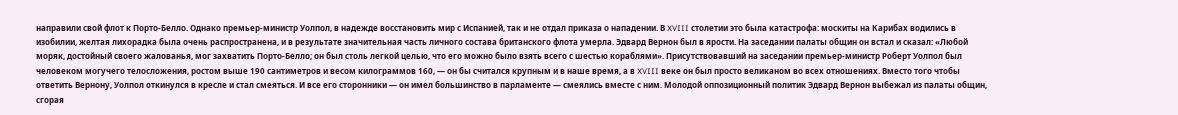направили свой флот к Порто-Белло. Однако премьер-министр Уолпол, в надежде восстановить мир с Испанией, так и не отдал приказа о нападении. В XVIII столетии это была катастрофа: москиты на Карибах водились в изобилии, желтая лихорадка была очень распространена, и в результате значительная часть личного состава британского флота умерла. Эдвард Вернон был в ярости. На заседании палаты общин он встал и сказал: «Любой моряк, достойный своего жалованья, мог захватить Порто-Белло; он был столь легкой целью, что его можно было взять всего с шестью кораблями». Присутствовавший на заседании премьер-министр Роберт Уолпол был человеком могучего телосложения, ростом выше 190 сантиметров и весом килограммов 160, — он бы считался крупным и в наше время, а в XVIII веке он был просто великаном во всех отношениях. Вместо того чтобы ответить Вернону, Уолпол откинулся в кресле и стал смеяться. И все его сторонники — он имел большинство в парламенте — смеялись вместе с ним. Молодой оппозиционный политик Эдвард Вернон выбежал из палаты общин, сгорая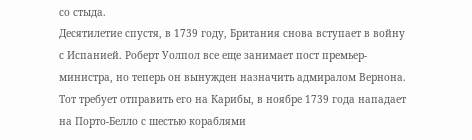со стыда.
Десятилетие спустя, в 1739 году, Британия снова вступает в войну с Испанией. Роберт Уолпол все еще занимает пост премьер-министра, но теперь он вынужден назначить адмиралом Вернона. Тот требует отправить его на Карибы, в ноябре 1739 года нападает на Порто-Белло с шестью кораблями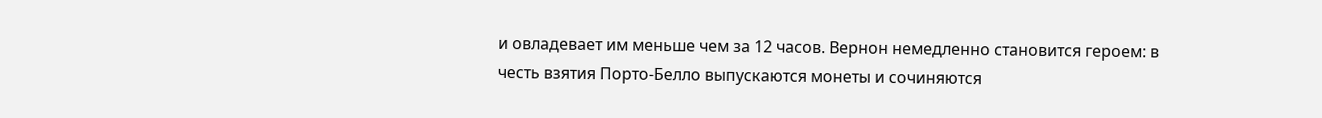и овладевает им меньше чем за 12 часов. Вернон немедленно становится героем: в честь взятия Порто-Белло выпускаются монеты и сочиняются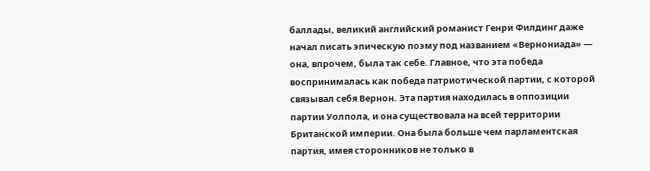баллады, великий английский романист Генри Филдинг даже начал писать эпическую поэму под названием «Вернониада» — она, впрочем, была так себе. Главное, что эта победа воспринималась как победа патриотической партии, с которой связывал себя Вернон. Эта партия находилась в оппозиции партии Уолпола, и она существовала на всей территории Британской империи. Она была больше чем парламентская партия, имея сторонников не только в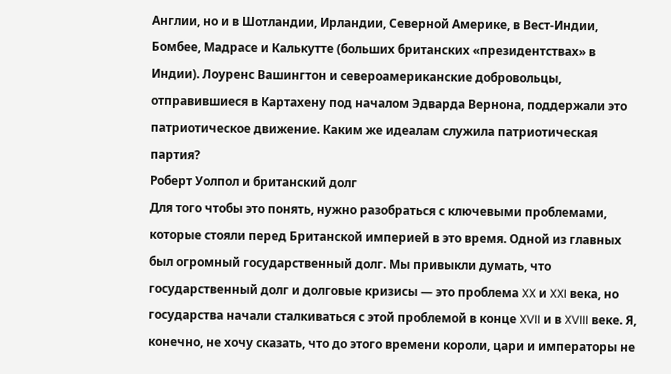Англии, но и в Шотландии, Ирландии, Северной Америке, в Вест-Индии, Бомбее, Мадрасе и Калькутте (больших британских «президентствах» в Индии). Лоуренс Вашингтон и североамериканские добровольцы, отправившиеся в Картахену под началом Эдварда Вернона, поддержали это патриотическое движение. Каким же идеалам служила патриотическая партия?
Роберт Уолпол и британский долг
Для того чтобы это понять, нужно разобраться с ключевыми проблемами, которые стояли перед Британской империей в это время. Одной из главных был огромный государственный долг. Мы привыкли думать, что государственный долг и долговые кризисы — это проблема XX и XXI века, но государства начали сталкиваться с этой проблемой в конце XVII и в XVIII веке. Я, конечно, не хочу сказать, что до этого времени короли, цари и императоры не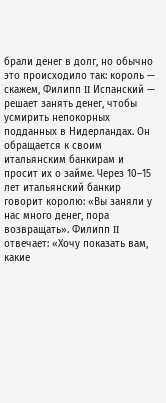брали денег в долг, но обычно это происходило так: король — скажем, Филипп II Испанский — решает занять денег, чтобы усмирить непокорных подданных в Нидерландах. Он обращается к своим итальянским банкирам и просит их о займе. Через 10–15 лет итальянский банкир говорит королю: «Вы заняли у нас много денег, пора возвращать». Филипп II отвечает: «Хочу показать вам, какие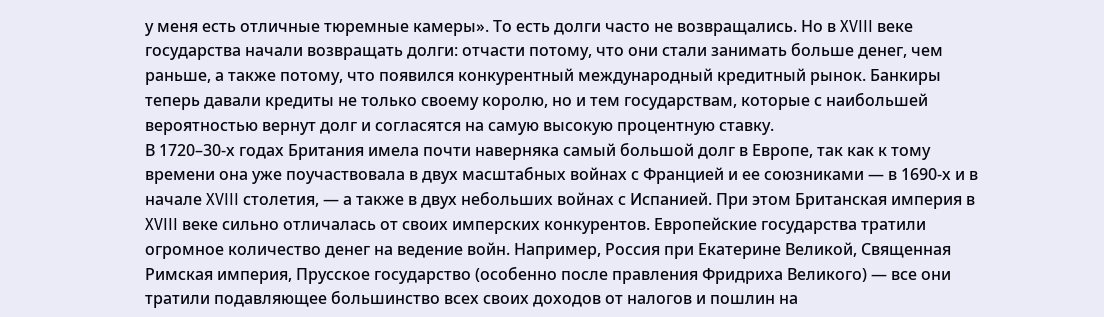у меня есть отличные тюремные камеры». То есть долги часто не возвращались. Но в XVIII веке государства начали возвращать долги: отчасти потому, что они стали занимать больше денег, чем раньше, а также потому, что появился конкурентный международный кредитный рынок. Банкиры теперь давали кредиты не только своему королю, но и тем государствам, которые с наибольшей вероятностью вернут долг и согласятся на самую высокую процентную ставку.
В 1720–30-х годах Британия имела почти наверняка самый большой долг в Европе, так как к тому времени она уже поучаствовала в двух масштабных войнах с Францией и ее союзниками — в 1690-х и в начале XVIII столетия, — а также в двух небольших войнах с Испанией. При этом Британская империя в XVIII веке сильно отличалась от своих имперских конкурентов. Европейские государства тратили огромное количество денег на ведение войн. Например, Россия при Екатерине Великой, Священная Римская империя, Прусское государство (особенно после правления Фридриха Великого) — все они тратили подавляющее большинство всех своих доходов от налогов и пошлин на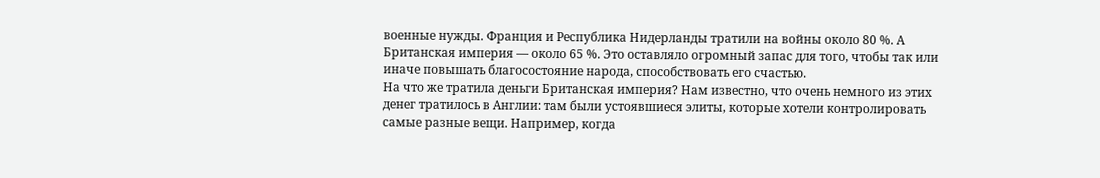военные нужды. Франция и Республика Нидерланды тратили на войны около 80 %. А Британская империя — около 65 %. Это оставляло огромный запас для того, чтобы так или иначе повышать благосостояние народа, способствовать его счастью.
На что же тратила деньги Британская империя? Нам известно, что очень немного из этих денег тратилось в Англии: там были устоявшиеся элиты, которые хотели контролировать самые разные вещи. Например, когда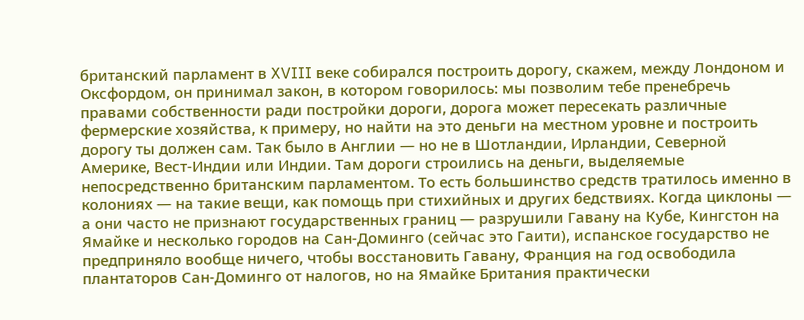британский парламент в XVIII веке собирался построить дорогу, скажем, между Лондоном и Оксфордом, он принимал закон, в котором говорилось: мы позволим тебе пренебречь правами собственности ради постройки дороги, дорога может пересекать различные фермерские хозяйства, к примеру, но найти на это деньги на местном уровне и построить дорогу ты должен сам. Так было в Англии — но не в Шотландии, Ирландии, Северной Америке, Вест-Индии или Индии. Там дороги строились на деньги, выделяемые непосредственно британским парламентом. То есть большинство средств тратилось именно в колониях — на такие вещи, как помощь при стихийных и других бедствиях. Когда циклоны — а они часто не признают государственных границ — разрушили Гавану на Кубе, Кингстон на Ямайке и несколько городов на Сан-Доминго (сейчас это Гаити), испанское государство не предприняло вообще ничего, чтобы восстановить Гавану, Франция на год освободила плантаторов Сан-Доминго от налогов, но на Ямайке Британия практически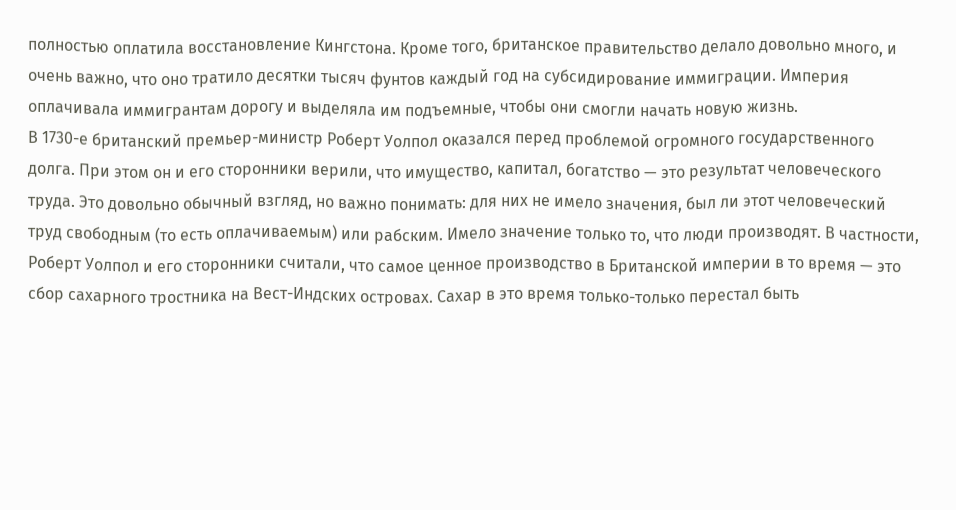полностью оплатила восстановление Кингстона. Кроме того, британское правительство делало довольно много, и очень важно, что оно тратило десятки тысяч фунтов каждый год на субсидирование иммиграции. Империя оплачивала иммигрантам дорогу и выделяла им подъемные, чтобы они смогли начать новую жизнь.
В 1730-е британский премьер-министр Роберт Уолпол оказался перед проблемой огромного государственного долга. При этом он и его сторонники верили, что имущество, капитал, богатство — это результат человеческого труда. Это довольно обычный взгляд, но важно понимать: для них не имело значения, был ли этот человеческий труд свободным (то есть оплачиваемым) или рабским. Имело значение только то, что люди производят. В частности, Роберт Уолпол и его сторонники считали, что самое ценное производство в Британской империи в то время — это сбор сахарного тростника на Вест-Индских островах. Сахар в это время только-только перестал быть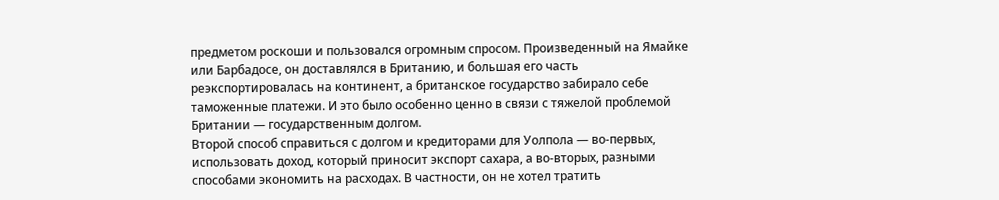предметом роскоши и пользовался огромным спросом. Произведенный на Ямайке или Барбадосе, он доставлялся в Британию, и большая его часть реэкспортировалась на континент, а британское государство забирало себе таможенные платежи. И это было особенно ценно в связи с тяжелой проблемой Британии — государственным долгом.
Второй способ справиться с долгом и кредиторами для Уолпола — во-первых, использовать доход, который приносит экспорт сахара, а во-вторых, разными способами экономить на расходах. В частности, он не хотел тратить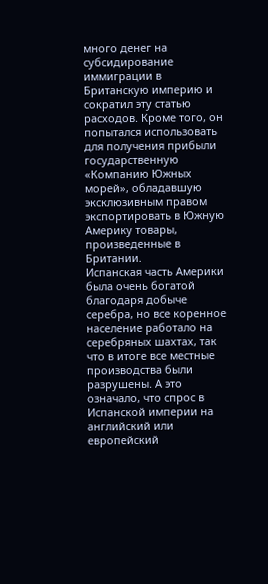много денег на субсидирование иммиграции в Британскую империю и сократил эту статью расходов. Кроме того, он попытался использовать для получения прибыли государственную «Компанию Южных морей», обладавшую эксклюзивным правом экспортировать в Южную Америку товары, произведенные в Британии.
Испанская часть Америки была очень богатой благодаря добыче серебра, но все коренное население работало на серебряных шахтах, так что в итоге все местные производства были разрушены. А это означало, что спрос в Испанской империи на английский или европейский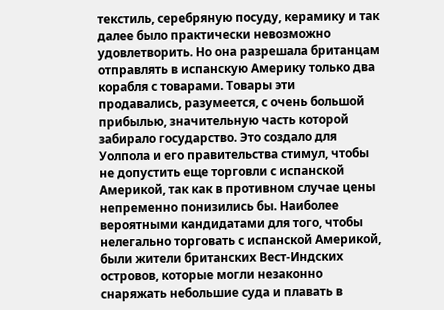текстиль, серебряную посуду, керамику и так далее было практически невозможно удовлетворить. Но она разрешала британцам отправлять в испанскую Америку только два корабля с товарами. Товары эти продавались, разумеется, с очень большой прибылью, значительную часть которой забирало государство. Это создало для Уолпола и его правительства стимул, чтобы не допустить еще торговли с испанской Америкой, так как в противном случае цены непременно понизились бы. Наиболее вероятными кандидатами для того, чтобы нелегально торговать с испанской Америкой, были жители британских Вест-Индских островов, которые могли незаконно снаряжать небольшие суда и плавать в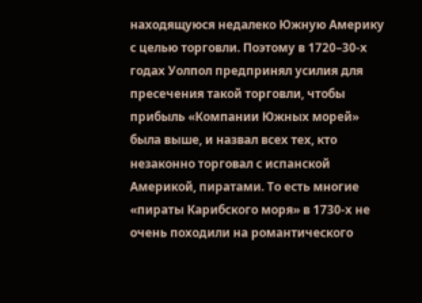находящуюся недалеко Южную Америку с целью торговли. Поэтому в 1720–30-х годах Уолпол предпринял усилия для пресечения такой торговли, чтобы прибыль «Компании Южных морей» была выше, и назвал всех тех, кто незаконно торговал с испанской Америкой, пиратами. То есть многие «пираты Карибского моря» в 1730-х не очень походили на романтического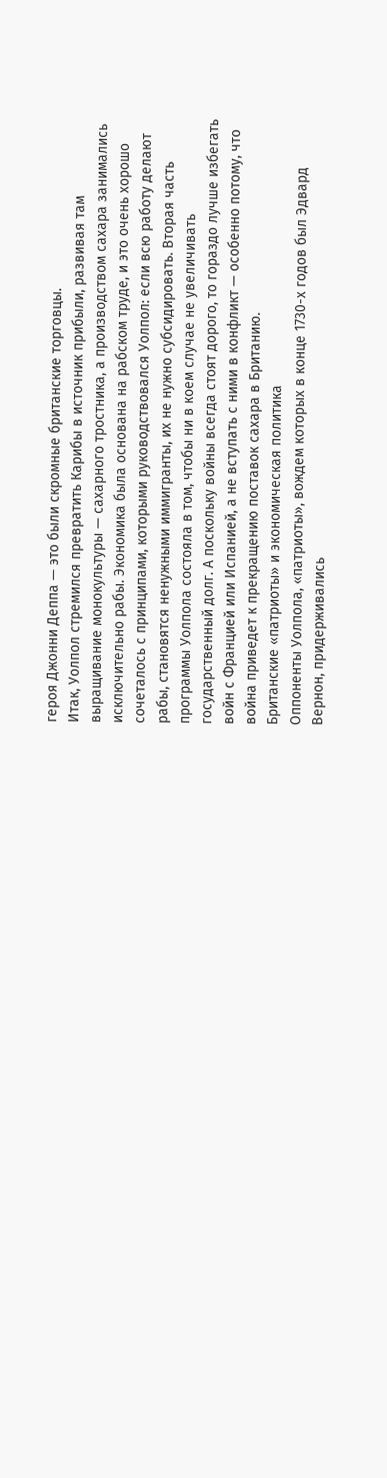героя Джонни Деппа — это были скромные британские торговцы.
Итак, Уолпол стремился превратить Карибы в источник прибыли, развивая там выращивание монокультуры — сахарного тростника, а производством сахара занимались исключительно рабы. Экономика была основана на рабском труде, и это очень хорошо сочеталось с принципами, которыми руководствовался Уолпол: если всю работу делают рабы, становятся ненужными иммигранты, их не нужно субсидировать. Вторая часть программы Уолпола состояла в том, чтобы ни в коем случае не увеличивать государственный долг. А поскольку войны всегда стоят дорого, то гораздо лучше избегать войн с Францией или Испанией, а не вступать с ними в конфликт — особенно потому, что война приведет к прекращению поставок сахара в Британию.
Британские «патриоты» и экономическая политика
Оппоненты Уолпола, «патриоты», вождем которых в конце 1730-х годов был Эдвард Вернон, придерживались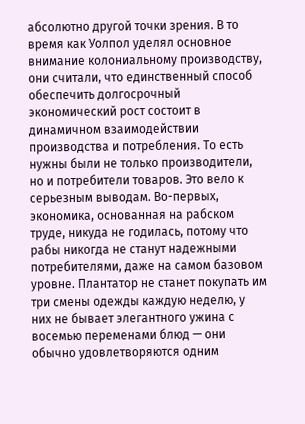абсолютно другой точки зрения. В то время как Уолпол уделял основное внимание колониальному производству, они считали, что единственный способ обеспечить долгосрочный экономический рост состоит в динамичном взаимодействии производства и потребления. То есть нужны были не только производители, но и потребители товаров. Это вело к серьезным выводам. Во-первых, экономика, основанная на рабском труде, никуда не годилась, потому что рабы никогда не станут надежными потребителями, даже на самом базовом уровне. Плантатор не станет покупать им три смены одежды каждую неделю, у них не бывает элегантного ужина с восемью переменами блюд — они обычно удовлетворяются одним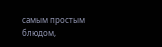самым простым блюдом,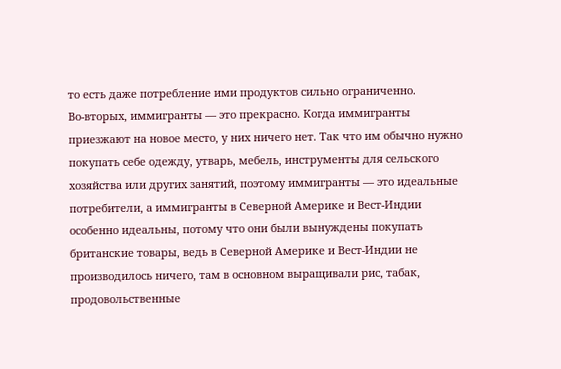то есть даже потребление ими продуктов сильно ограниченно.
Во-вторых, иммигранты — это прекрасно. Когда иммигранты приезжают на новое место, у них ничего нет. Так что им обычно нужно покупать себе одежду, утварь, мебель, инструменты для сельского хозяйства или других занятий, поэтому иммигранты — это идеальные потребители, а иммигранты в Северной Америке и Вест-Индии особенно идеальны, потому что они были вынуждены покупать британские товары, ведь в Северной Америке и Вест-Индии не производилось ничего, там в основном выращивали рис, табак, продовольственные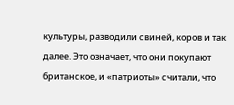культуры, разводили свиней, коров и так далее. Это означает, что они покупают британское, и «патриоты» считали, что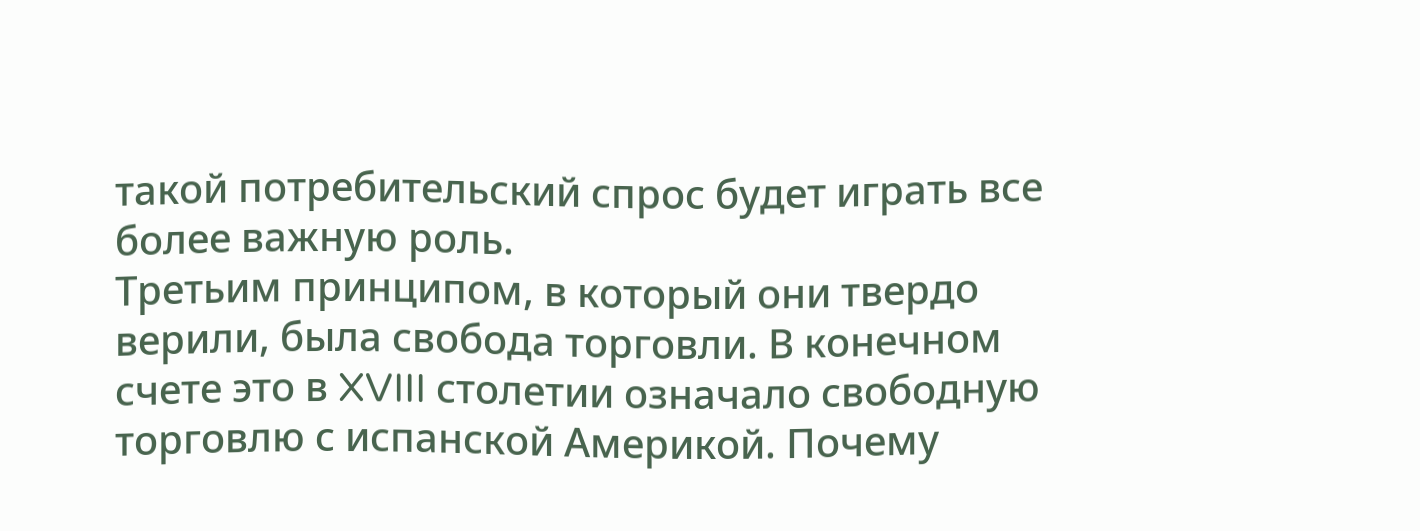такой потребительский спрос будет играть все более важную роль.
Третьим принципом, в который они твердо верили, была свобода торговли. В конечном счете это в XVIII столетии означало свободную торговлю с испанской Америкой. Почему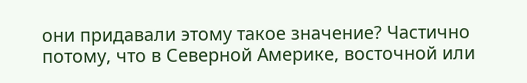они придавали этому такое значение? Частично потому, что в Северной Америке, восточной или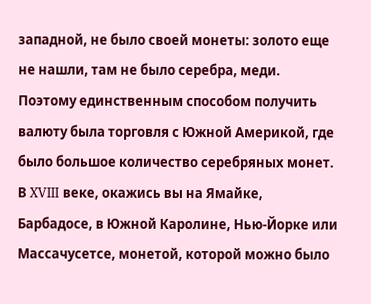западной, не было своей монеты: золото еще не нашли, там не было серебра, меди. Поэтому единственным способом получить валюту была торговля с Южной Америкой, где было большое количество серебряных монет. В XVIII веке, окажись вы на Ямайке, Барбадосе, в Южной Каролине, Нью-Йорке или Массачусетсе, монетой, которой можно было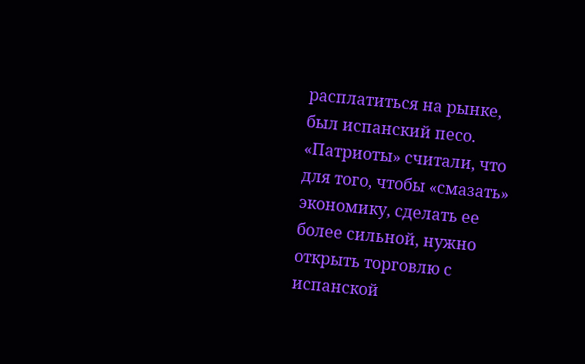расплатиться на рынке, был испанский песо. «Патриоты» считали, что для того, чтобы «смазать» экономику, сделать ее более сильной, нужно открыть торговлю с испанской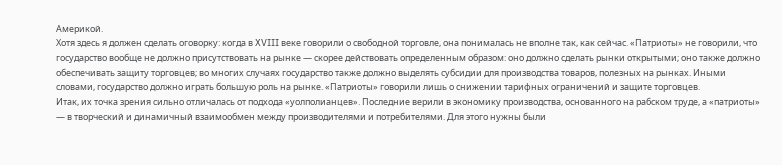Америкой.
Хотя здесь я должен сделать оговорку: когда в XVIII веке говорили о свободной торговле, она понималась не вполне так, как сейчас. «Патриоты» не говорили, что государство вообще не должно присутствовать на рынке — скорее действовать определенным образом: оно должно сделать рынки открытыми; оно также должно обеспечивать защиту торговцев; во многих случаях государство также должно выделять субсидии для производства товаров, полезных на рынках. Иными словами, государство должно играть большую роль на рынке. «Патриоты» говорили лишь о снижении тарифных ограничений и защите торговцев.
Итак, их точка зрения сильно отличалась от подхода «уолполианцев». Последние верили в экономику производства, основанного на рабском труде, а «патриоты» — в творческий и динамичный взаимообмен между производителями и потребителями. Для этого нужны были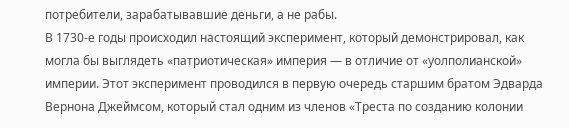потребители, зарабатывавшие деньги, а не рабы.
В 1730-е годы происходил настоящий эксперимент, который демонстрировал, как могла бы выглядеть «патриотическая» империя — в отличие от «уолполианской» империи. Этот эксперимент проводился в первую очередь старшим братом Эдварда Вернона Джеймсом, который стал одним из членов «Треста по созданию колонии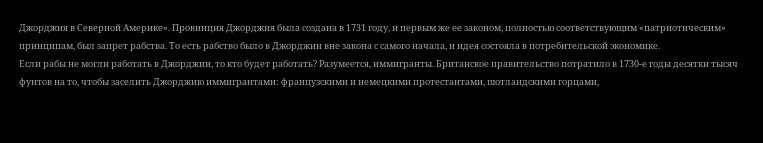Джорджия в Северной Америке». Провинция Джорджия была создана в 1731 году, и первым же ее законом, полностью соответствующим «патриотическим» принципам, был запрет рабства. То есть рабство было в Джорджии вне закона с самого начала, и идея состояла в потребительской экономике.
Если рабы не могли работать в Джорджии, то кто будет работать? Разумеется, иммигранты. Британское правительство потратило в 1730-е годы десятки тысяч фунтов на то, чтобы заселить Джорджию иммигрантами: французскими и немецкими протестантами, шотландскими горцами,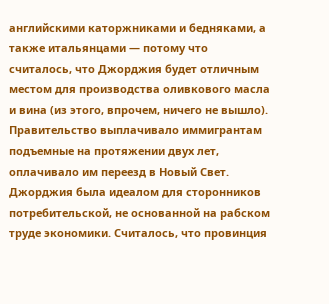английскими каторжниками и бедняками, а также итальянцами — потому что считалось, что Джорджия будет отличным местом для производства оливкового масла и вина (из этого, впрочем, ничего не вышло). Правительство выплачивало иммигрантам подъемные на протяжении двух лет, оплачивало им переезд в Новый Свет. Джорджия была идеалом для сторонников потребительской, не основанной на рабском труде экономики. Считалось, что провинция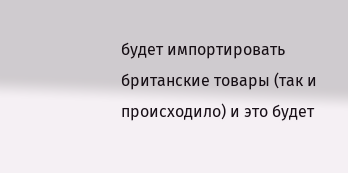будет импортировать британские товары (так и происходило) и это будет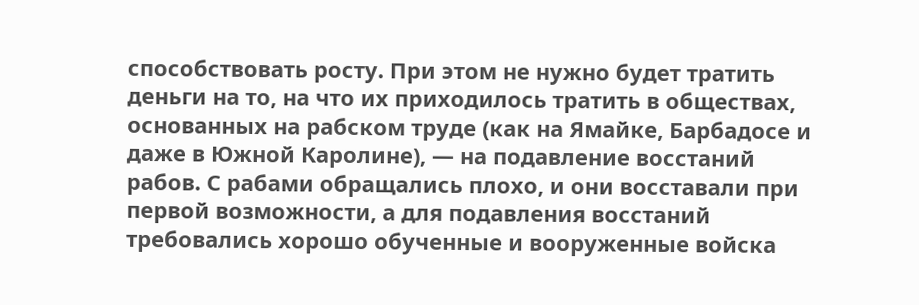способствовать росту. При этом не нужно будет тратить деньги на то, на что их приходилось тратить в обществах, основанных на рабском труде (как на Ямайке, Барбадосе и даже в Южной Каролине), — на подавление восстаний рабов. С рабами обращались плохо, и они восставали при первой возможности, а для подавления восстаний требовались хорошо обученные и вооруженные войска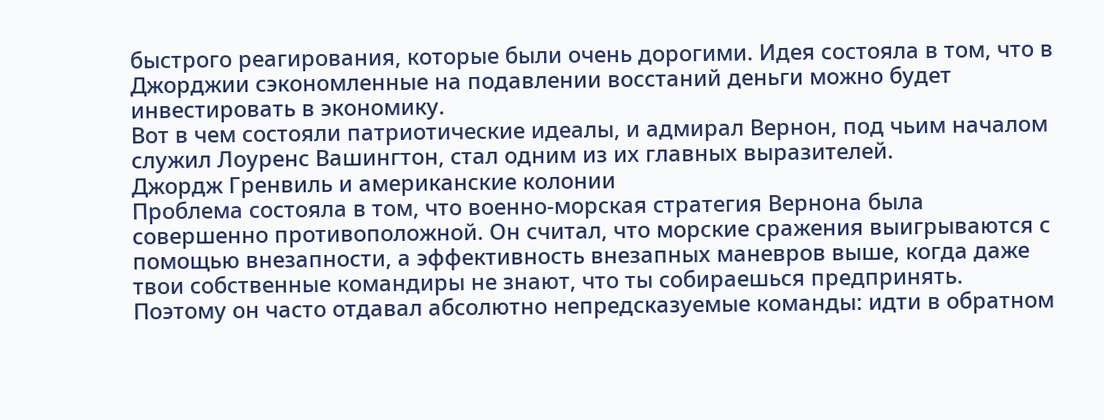быстрого реагирования, которые были очень дорогими. Идея состояла в том, что в Джорджии сэкономленные на подавлении восстаний деньги можно будет инвестировать в экономику.
Вот в чем состояли патриотические идеалы, и адмирал Вернон, под чьим началом служил Лоуренс Вашингтон, стал одним из их главных выразителей.
Джордж Гренвиль и американские колонии
Проблема состояла в том, что военно-морская стратегия Вернона была совершенно противоположной. Он считал, что морские сражения выигрываются с помощью внезапности, а эффективность внезапных маневров выше, когда даже твои собственные командиры не знают, что ты собираешься предпринять. Поэтому он часто отдавал абсолютно непредсказуемые команды: идти в обратном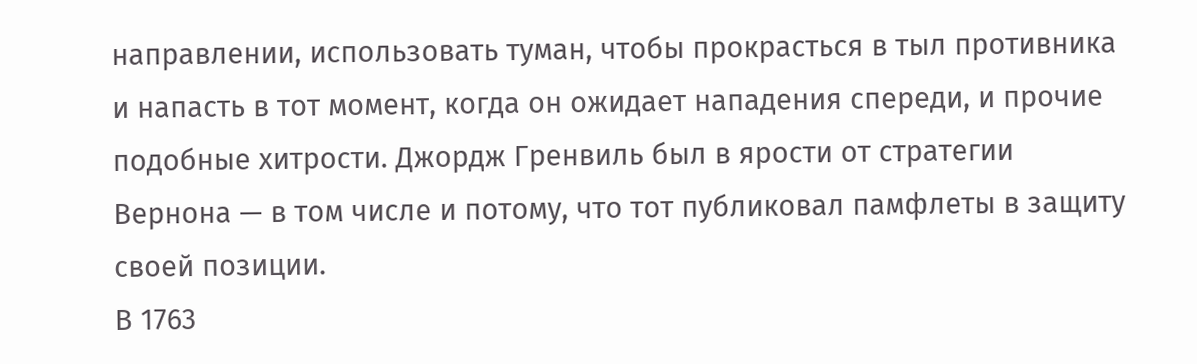направлении, использовать туман, чтобы прокрасться в тыл противника и напасть в тот момент, когда он ожидает нападения спереди, и прочие подобные хитрости. Джордж Гренвиль был в ярости от стратегии Вернона — в том числе и потому, что тот публиковал памфлеты в защиту своей позиции.
В 1763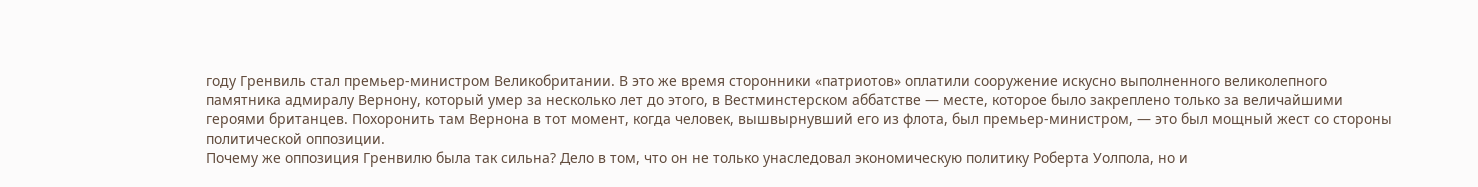году Гренвиль стал премьер-министром Великобритании. В это же время сторонники «патриотов» оплатили сооружение искусно выполненного великолепного памятника адмиралу Вернону, который умер за несколько лет до этого, в Вестминстерском аббатстве — месте, которое было закреплено только за величайшими героями британцев. Похоронить там Вернона в тот момент, когда человек, вышвырнувший его из флота, был премьер-министром, — это был мощный жест со стороны политической оппозиции.
Почему же оппозиция Гренвилю была так сильна? Дело в том, что он не только унаследовал экономическую политику Роберта Уолпола, но и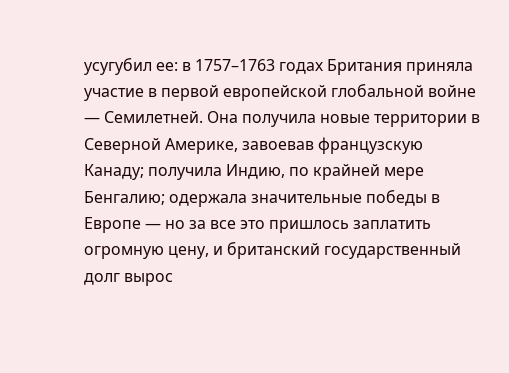усугубил ее: в 1757–1763 годах Британия приняла участие в первой европейской глобальной войне — Семилетней. Она получила новые территории в Северной Америке, завоевав французскую Канаду; получила Индию, по крайней мере Бенгалию; одержала значительные победы в Европе — но за все это пришлось заплатить огромную цену, и британский государственный долг вырос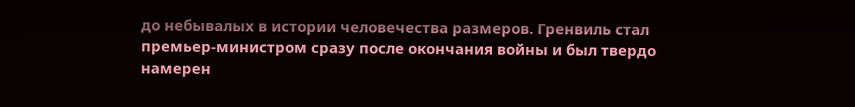до небывалых в истории человечества размеров. Гренвиль стал премьер-министром сразу после окончания войны и был твердо намерен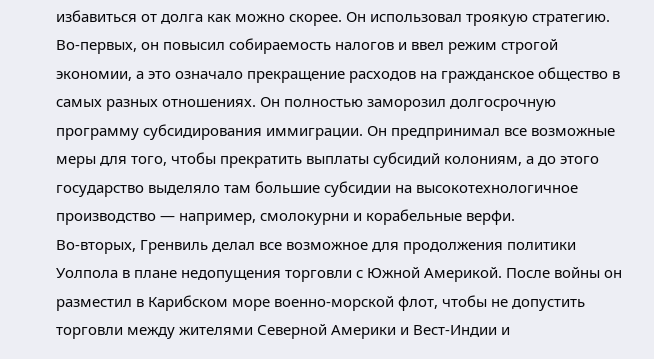избавиться от долга как можно скорее. Он использовал троякую стратегию.
Во-первых, он повысил собираемость налогов и ввел режим строгой экономии, а это означало прекращение расходов на гражданское общество в самых разных отношениях. Он полностью заморозил долгосрочную программу субсидирования иммиграции. Он предпринимал все возможные меры для того, чтобы прекратить выплаты субсидий колониям, а до этого государство выделяло там большие субсидии на высокотехнологичное производство — например, смолокурни и корабельные верфи.
Во-вторых, Гренвиль делал все возможное для продолжения политики Уолпола в плане недопущения торговли с Южной Америкой. После войны он разместил в Карибском море военно-морской флот, чтобы не допустить торговли между жителями Северной Америки и Вест-Индии и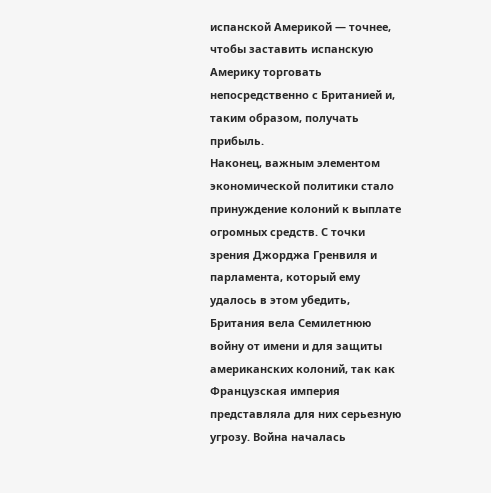испанской Америкой — точнее, чтобы заставить испанскую Америку торговать непосредственно с Британией и, таким образом, получать прибыль.
Наконец, важным элементом экономической политики стало принуждение колоний к выплате огромных средств. С точки зрения Джорджа Гренвиля и парламента, который ему удалось в этом убедить, Британия вела Семилетнюю войну от имени и для защиты американских колоний, так как Французская империя представляла для них серьезную угрозу. Война началась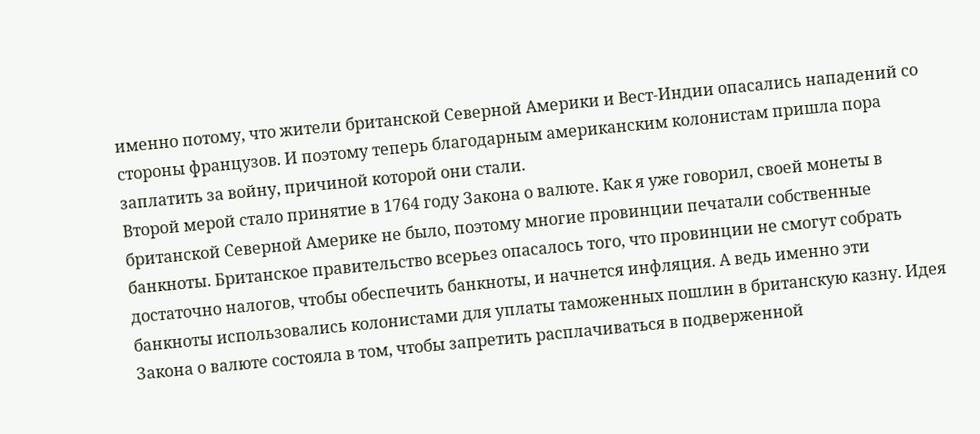именно потому, что жители британской Северной Америки и Вест-Индии опасались нападений со стороны французов. И поэтому теперь благодарным американским колонистам пришла пора заплатить за войну, причиной которой они стали.
Второй мерой стало принятие в 1764 году Закона о валюте. Как я уже говорил, своей монеты в британской Северной Америке не было, поэтому многие провинции печатали собственные банкноты. Британское правительство всерьез опасалось того, что провинции не смогут собрать достаточно налогов, чтобы обеспечить банкноты, и начнется инфляция. А ведь именно эти банкноты использовались колонистами для уплаты таможенных пошлин в британскую казну. Идея Закона о валюте состояла в том, чтобы запретить расплачиваться в подверженной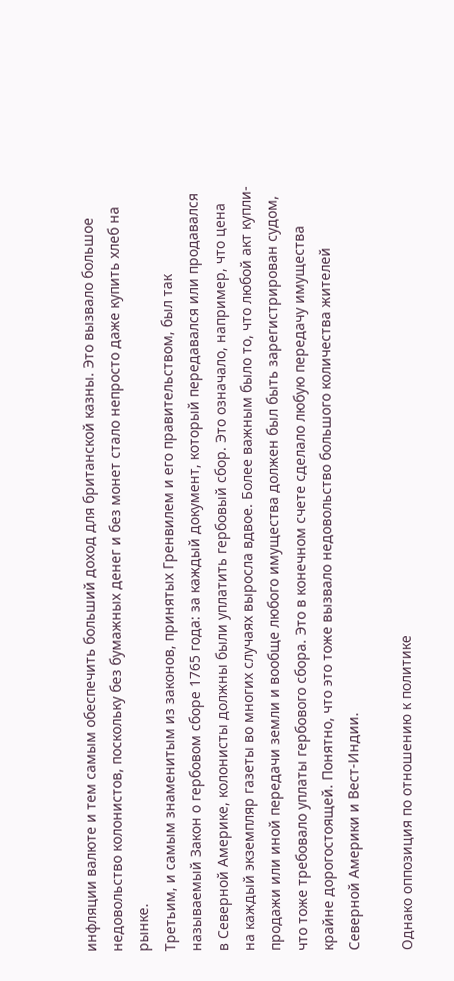инфляции валюте и тем самым обеспечить больший доход для британской казны. Это вызвало большое недовольство колонистов, поскольку без бумажных денег и без монет стало непросто даже купить хлеб на рынке.
Третьим, и самым знаменитым из законов, принятых Гренвилем и его правительством, был так называемый Закон о гербовом сборе 1765 года: за каждый документ, который передавался или продавался в Северной Америке, колонисты должны были уплатить гербовый сбор. Это означало, например, что цена на каждый экземпляр газеты во многих случаях выросла вдвое. Более важным было то, что любой акт купли-продажи или иной передачи земли и вообще любого имущества должен был быть зарегистрирован судом, что тоже требовало уплаты гербового сбора. Это в конечном счете сделало любую передачу имущества крайне дорогостоящей. Понятно, что это тоже вызвало недовольство большого количества жителей Северной Америки и Вест-Индии.

Однако оппозиция по отношению к политике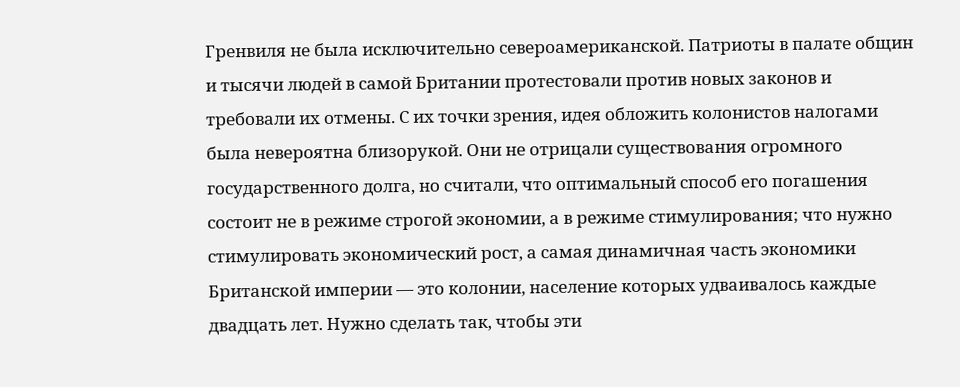Гренвиля не была исключительно североамериканской. Патриоты в палате общин и тысячи людей в самой Британии протестовали против новых законов и требовали их отмены. С их точки зрения, идея обложить колонистов налогами была невероятна близорукой. Они не отрицали существования огромного государственного долга, но считали, что оптимальный способ его погашения состоит не в режиме строгой экономии, а в режиме стимулирования; что нужно стимулировать экономический рост, а самая динамичная часть экономики Британской империи — это колонии, население которых удваивалось каждые двадцать лет. Нужно сделать так, чтобы эти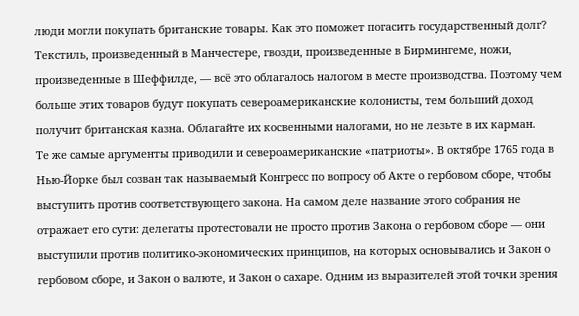люди могли покупать британские товары. Как это поможет погасить государственный долг? Текстиль, произведенный в Манчестере, гвозди, произведенные в Бирмингеме, ножи, произведенные в Шеффилде, — всё это облагалось налогом в месте производства. Поэтому чем больше этих товаров будут покупать североамериканские колонисты, тем больший доход получит британская казна. Облагайте их косвенными налогами, но не лезьте в их карман.
Те же самые аргументы приводили и североамериканские «патриоты». В октябре 1765 года в Нью-Йорке был созван так называемый Конгресс по вопросу об Акте о гербовом сборе, чтобы выступить против соответствующего закона. На самом деле название этого собрания не отражает его сути: делегаты протестовали не просто против Закона о гербовом сборе — они выступили против политико-экономических принципов, на которых основывались и Закон о гербовом сборе, и Закон о валюте, и Закон о сахаре. Одним из выразителей этой точки зрения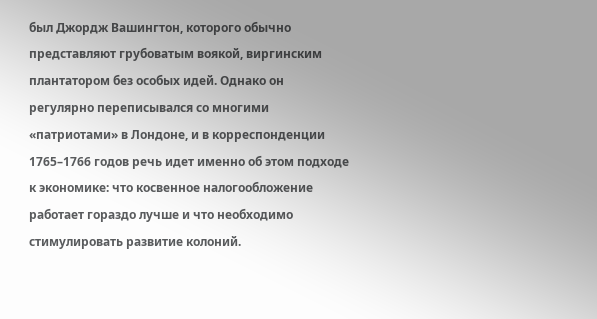был Джордж Вашингтон, которого обычно представляют грубоватым воякой, виргинским плантатором без особых идей. Однако он регулярно переписывался со многими «патриотами» в Лондоне, и в корреспонденции 1765–1766 годов речь идет именно об этом подходе к экономике: что косвенное налогообложение работает гораздо лучше и что необходимо стимулировать развитие колоний.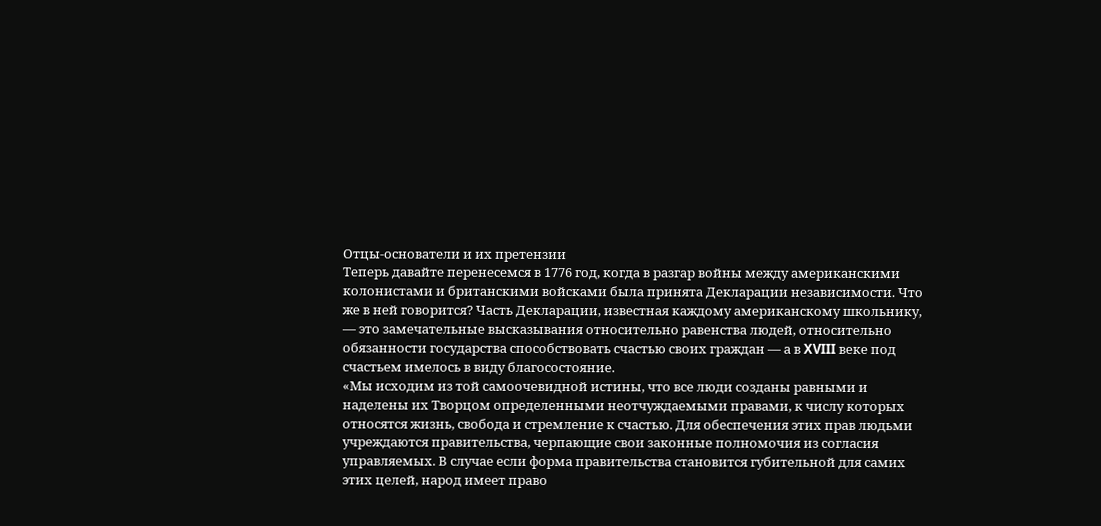Отцы-основатели и их претензии
Теперь давайте перенесемся в 1776 год, когда в разгар войны между американскими колонистами и британскими войсками была принята Декларации независимости. Что же в ней говорится? Часть Декларации, известная каждому американскому школьнику, — это замечательные высказывания относительно равенства людей, относительно обязанности государства способствовать счастью своих граждан — а в XVIII веке под счастьем имелось в виду благосостояние.
«Мы исходим из той самоочевидной истины, что все люди созданы равными и наделены их Творцом определенными неотчуждаемыми правами, к числу которых относятся жизнь, свобода и стремление к счастью. Для обеспечения этих прав людьми учреждаются правительства, черпающие свои законные полномочия из согласия управляемых. В случае если форма правительства становится губительной для самих этих целей, народ имеет право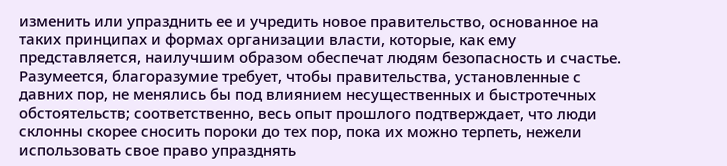изменить или упразднить ее и учредить новое правительство, основанное на таких принципах и формах организации власти, которые, как ему представляется, наилучшим образом обеспечат людям безопасность и счастье. Разумеется, благоразумие требует, чтобы правительства, установленные с давних пор, не менялись бы под влиянием несущественных и быстротечных обстоятельств; соответственно, весь опыт прошлого подтверждает, что люди склонны скорее сносить пороки до тех пор, пока их можно терпеть, нежели использовать свое право упразднять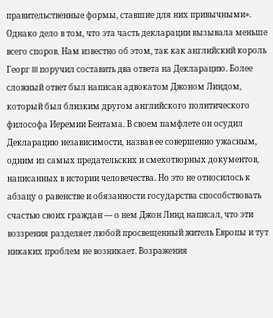правительственные формы, ставшие для них привычными».
Однако дело в том, что эта часть декларации вызывала меньше всего споров. Нам известно об этом, так как английский король Георг III поручил составить два ответа на Декларацию. Более сложный ответ был написан адвокатом Джоном Линдом, который был близким другом английского политического философа Иеремии Бентама. В своем памфлете он осудил Декларацию независимости, назвав ее совершенно ужасным, одним из самых предательских и смехотворных документов, написанных в истории человечества. Но это не относилось к абзацу о равенстве и обязанности государства способствовать счастью своих граждан — о нем Джон Линд написал, что эти воззрения разделяет любой просвещенный житель Европы и тут никаких проблем не возникает. Возражения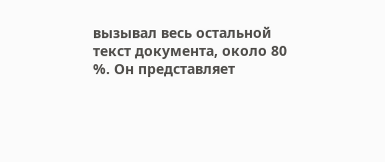вызывал весь остальной текст документа, около 80 %. Он представляет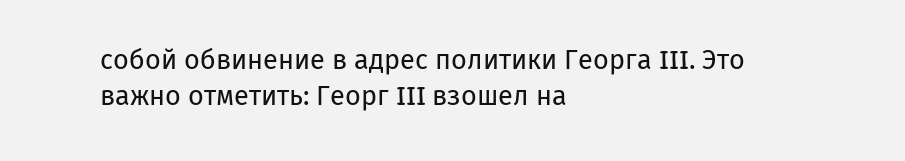собой обвинение в адрес политики Георга III. Это важно отметить: Георг III взошел на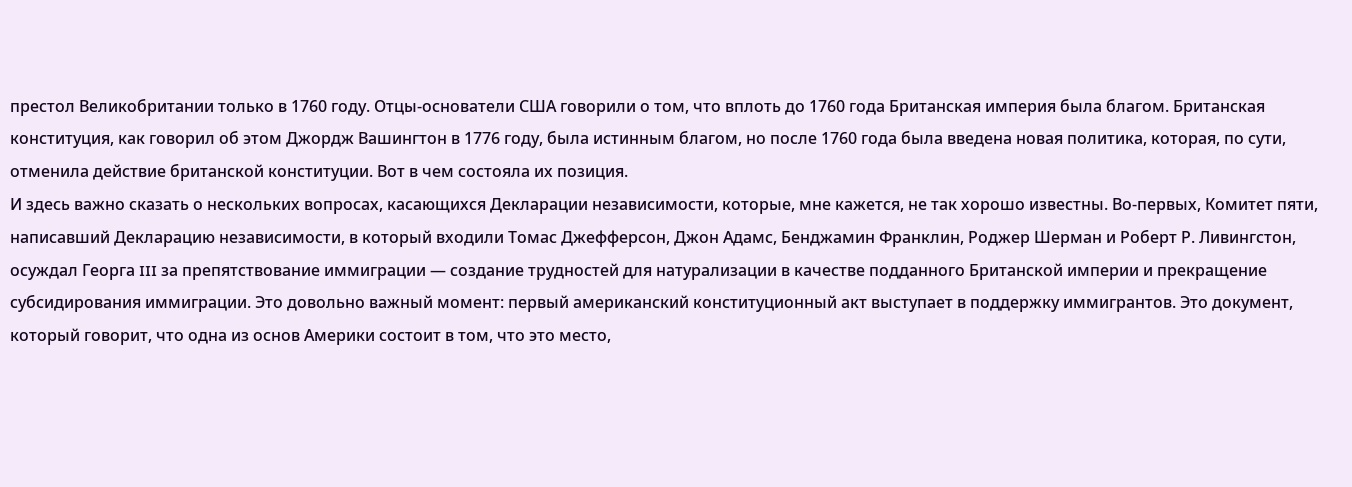престол Великобритании только в 1760 году. Отцы-основатели США говорили о том, что вплоть до 1760 года Британская империя была благом. Британская конституция, как говорил об этом Джордж Вашингтон в 1776 году, была истинным благом, но после 1760 года была введена новая политика, которая, по сути, отменила действие британской конституции. Вот в чем состояла их позиция.
И здесь важно сказать о нескольких вопросах, касающихся Декларации независимости, которые, мне кажется, не так хорошо известны. Во-первых, Комитет пяти, написавший Декларацию независимости, в который входили Томас Джефферсон, Джон Адамс, Бенджамин Франклин, Роджер Шерман и Роберт Р. Ливингстон, осуждал Георга III за препятствование иммиграции — создание трудностей для натурализации в качестве подданного Британской империи и прекращение субсидирования иммиграции. Это довольно важный момент: первый американский конституционный акт выступает в поддержку иммигрантов. Это документ, который говорит, что одна из основ Америки состоит в том, что это место,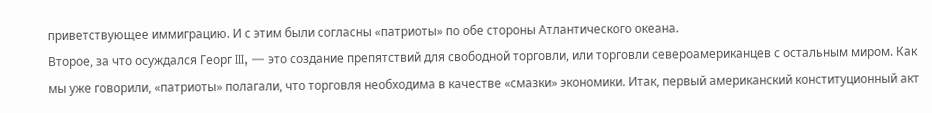приветствующее иммиграцию. И с этим были согласны «патриоты» по обе стороны Атлантического океана.
Второе, за что осуждался Георг III, — это создание препятствий для свободной торговли, или торговли североамериканцев с остальным миром. Как мы уже говорили, «патриоты» полагали, что торговля необходима в качестве «смазки» экономики. Итак, первый американский конституционный акт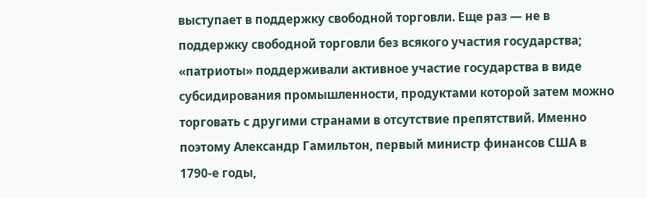выступает в поддержку свободной торговли. Еще раз — не в поддержку свободной торговли без всякого участия государства; «патриоты» поддерживали активное участие государства в виде субсидирования промышленности, продуктами которой затем можно торговать с другими странами в отсутствие препятствий. Именно поэтому Александр Гамильтон, первый министр финансов США в 1790-е годы,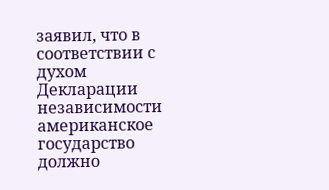заявил, что в соответствии с духом Декларации независимости американское государство должно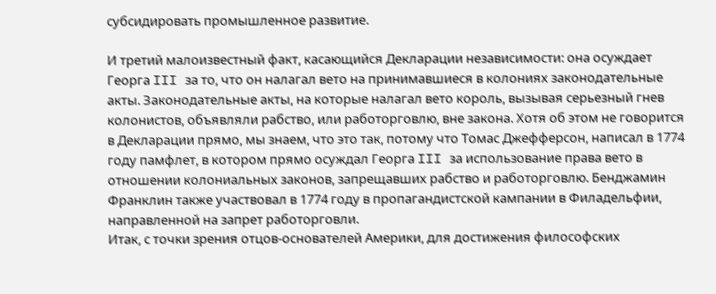субсидировать промышленное развитие.

И третий малоизвестный факт, касающийся Декларации независимости: она осуждает Георга III за то, что он налагал вето на принимавшиеся в колониях законодательные акты. Законодательные акты, на которые налагал вето король, вызывая серьезный гнев колонистов, объявляли рабство, или работорговлю, вне закона. Хотя об этом не говорится в Декларации прямо, мы знаем, что это так, потому что Томас Джефферсон, написал в 1774 году памфлет, в котором прямо осуждал Георга III за использование права вето в отношении колониальных законов, запрещавших рабство и работорговлю. Бенджамин Франклин также участвовал в 1774 году в пропагандистской кампании в Филадельфии, направленной на запрет работорговли.
Итак, с точки зрения отцов-основателей Америки, для достижения философских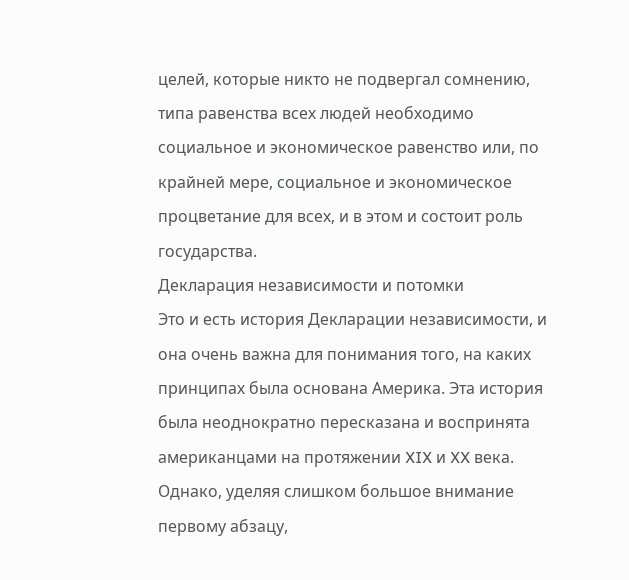целей, которые никто не подвергал сомнению, типа равенства всех людей необходимо социальное и экономическое равенство или, по крайней мере, социальное и экономическое процветание для всех, и в этом и состоит роль государства.
Декларация независимости и потомки
Это и есть история Декларации независимости, и она очень важна для понимания того, на каких принципах была основана Америка. Эта история была неоднократно пересказана и воспринята американцами на протяжении XIX и XX века. Однако, уделяя слишком большое внимание первому абзацу,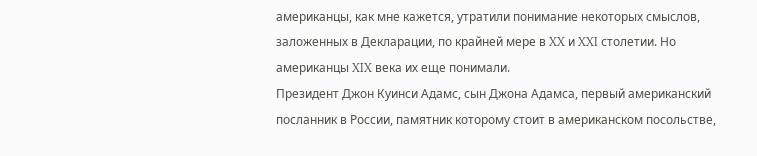американцы, как мне кажется, утратили понимание некоторых смыслов, заложенных в Декларации, по крайней мере в XX и XXI столетии. Но американцы XIX века их еще понимали.
Президент Джон Куинси Адамс, сын Джона Адамса, первый американский посланник в России, памятник которому стоит в американском посольстве,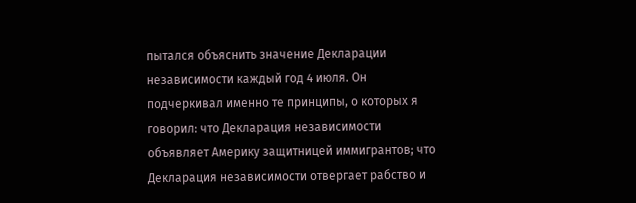пытался объяснить значение Декларации независимости каждый год 4 июля. Он подчеркивал именно те принципы, о которых я говорил: что Декларация независимости объявляет Америку защитницей иммигрантов; что Декларация независимости отвергает рабство и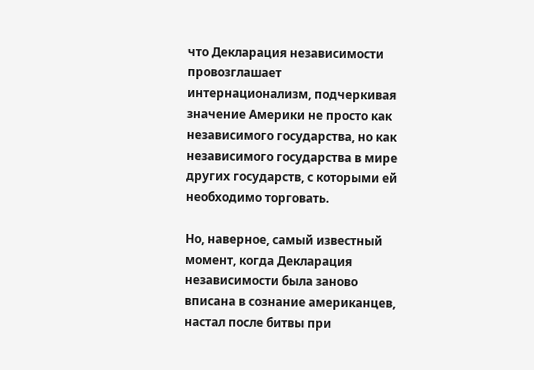что Декларация независимости провозглашает интернационализм, подчеркивая значение Америки не просто как независимого государства, но как независимого государства в мире других государств, с которыми ей необходимо торговать.

Но, наверное, самый известный момент, когда Декларация независимости была заново вписана в сознание американцев, настал после битвы при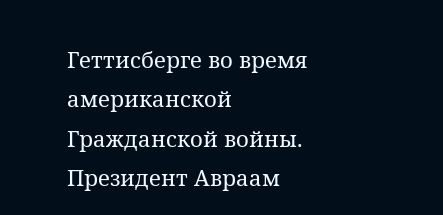Геттисберге во время американской Гражданской войны. Президент Авраам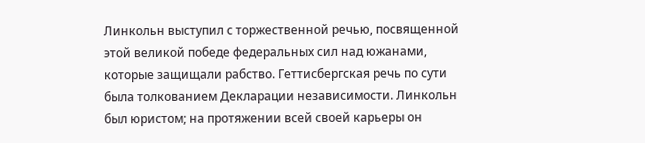Линкольн выступил с торжественной речью, посвященной этой великой победе федеральных сил над южанами, которые защищали рабство. Геттисбергская речь по сути была толкованием Декларации независимости. Линкольн был юристом; на протяжении всей своей карьеры он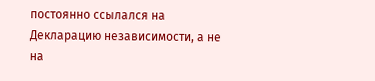постоянно ссылался на Декларацию независимости, а не на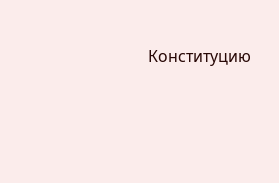Конституцию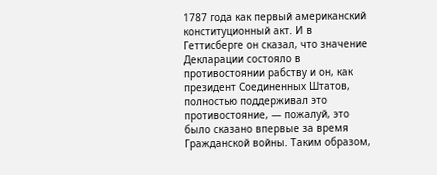1787 года как первый американский конституционный акт. И в Геттисберге он сказал, что значение Декларации состояло в противостоянии рабству и он, как президент Соединенных Штатов, полностью поддерживал это противостояние, — пожалуй, это было сказано впервые за время Гражданской войны. Таким образом,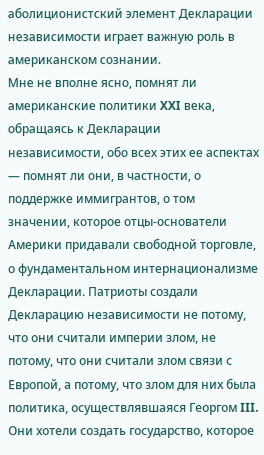аболиционистский элемент Декларации независимости играет важную роль в американском сознании.
Мне не вполне ясно, помнят ли американские политики XXI века, обращаясь к Декларации независимости, обо всех этих ее аспектах — помнят ли они, в частности, о поддержке иммигрантов, о том значении, которое отцы-основатели Америки придавали свободной торговле, о фундаментальном интернационализме Декларации. Патриоты создали Декларацию независимости не потому, что они считали империи злом, не потому, что они считали злом связи с Европой, а потому, что злом для них была политика, осуществлявшаяся Георгом III. Они хотели создать государство, которое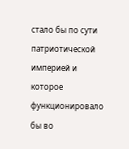стало бы по сути патриотической империей и которое функционировало бы во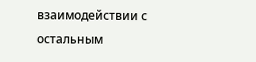взаимодействии с остальным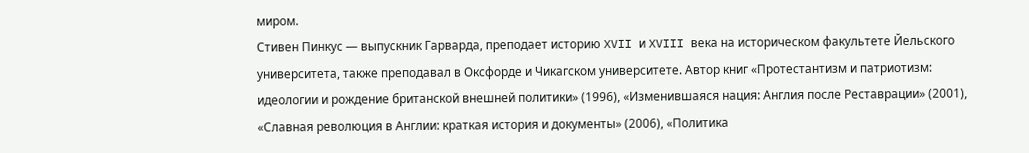миром.
Стивен Пинкус — выпускник Гарварда, преподает историю XVII и XVIII века на историческом факультете Йельского университета, также преподавал в Оксфорде и Чикагском университете. Автор книг «Протестантизм и патриотизм: идеологии и рождение британской внешней политики» (1996), «Изменившаяся нация: Англия после Реставрации» (2001), «Славная революция в Англии: краткая история и документы» (2006), «Политика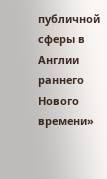публичной сферы в Англии раннего Нового времени»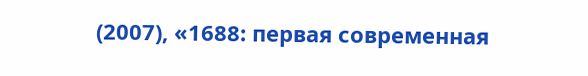(2007), «1688: первая современная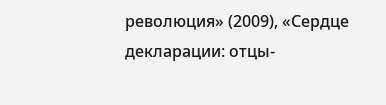революция» (2009), «Сердце декларации: отцы-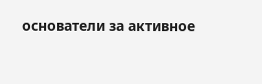основатели за активное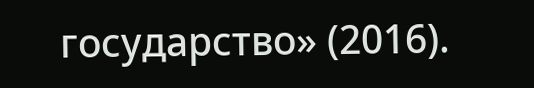государство» (2016).